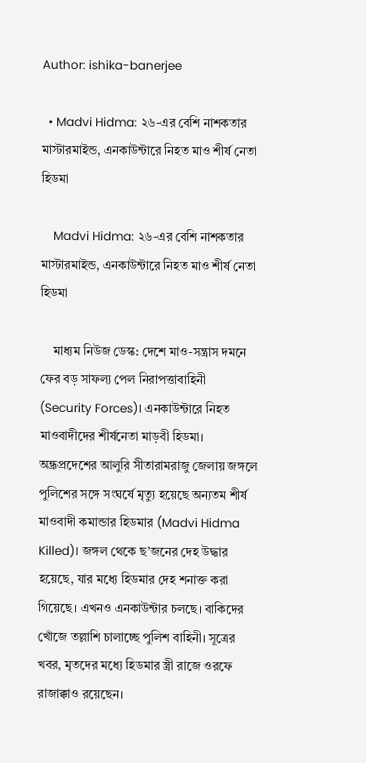Author: ishika-banerjee

  • Madvi Hidma: ২৬-এর বেশি নাশকতার মাস্টারমাইন্ড, এনকাউন্টারে নিহত মাও শীর্ষ নেতা হিডমা

    Madvi Hidma: ২৬-এর বেশি নাশকতার মাস্টারমাইন্ড, এনকাউন্টারে নিহত মাও শীর্ষ নেতা হিডমা

    মাধ্যম নিউজ ডেস্ক: দেশে মাও-সন্ত্রাস দমনে ফের বড় সাফল্য পেল নিরাপত্তাবাহিনী (Security Forces)। এনকাউন্টারে নিহত মাওবাদীদের শীর্ষনেতা মাড়বী হিডমা। অন্ধ্রপ্রদেশের আলুরি সীতারামরাজু জেলায় জঙ্গলে পুলিশের সঙ্গে সংঘর্ষে মৃত্যু হয়েছে অন্যতম শীর্ষ মাওবাদী কমান্ডার হিডমার (Madvi Hidma Killed)। জঙ্গল থেকে ছ’জনের দেহ উদ্ধার হয়েছে, যার মধ্যে হিডমার দেহ শনাক্ত করা গিয়েছে। এখনও এনকাউন্টার চলছে। বাকিদের খোঁজে তল্লাশি চালাচ্ছে পুলিশ বাহিনী। সূত্রের খবর, মৃতদের মধ্যে হিডমার স্ত্রী রাজে ওরফে রাজাক্কাও রয়েছেন।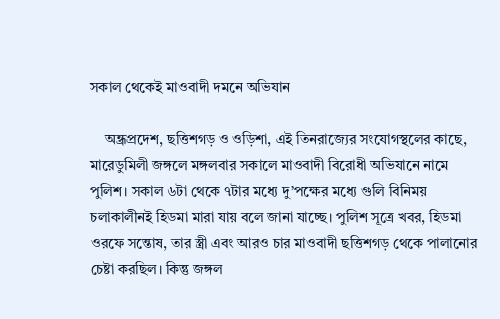সকাল থেকেই মাওবাদী দমনে অভিযান

    অন্ধ্রপ্রদেশ, ছত্তিশগড় ও ওড়িশা, এই তিনরাজ্যের সংযোগস্থলের কাছে, মারেডুমিলী জঙ্গলে মঙ্গলবার সকালে মাওবাদী বিরোধী অভিযানে নামে পুলিশ। সকাল ৬টা থেকে ৭টার মধ্যে দু’পক্ষের মধ্যে গুলি বিনিময় চলাকালীনই হিডমা মারা যায় বলে জানা যাচ্ছে। পুলিশ সূত্রে খবর, হিডমা ওরফে সন্তোষ, তার স্ত্রী এবং আরও চার মাওবাদী ছত্তিশগড় থেকে পালানোর চেষ্টা করছিল। কিন্তু জঙ্গল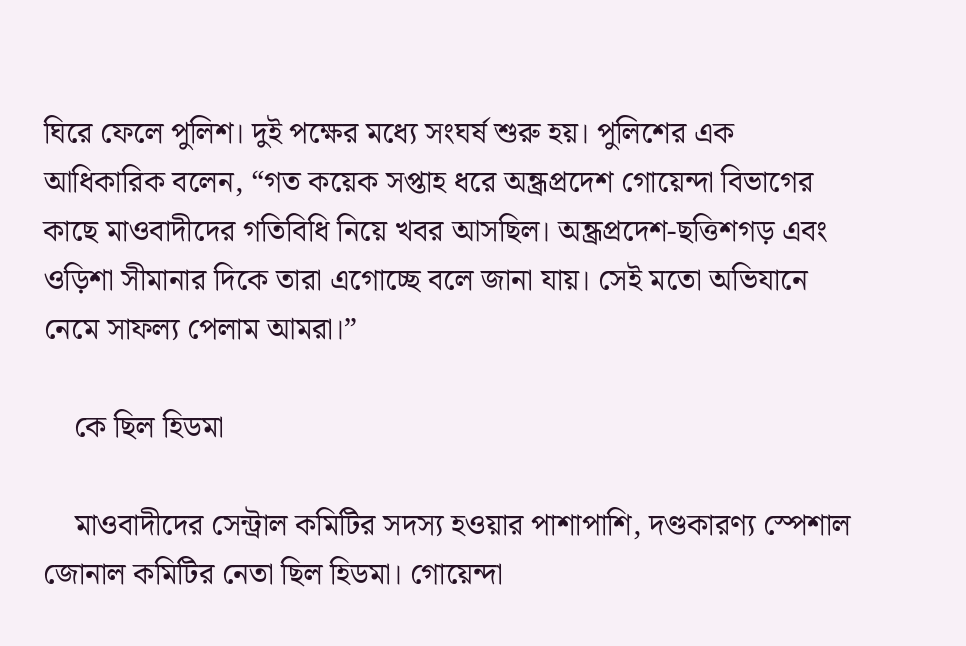ঘিরে ফেলে পুলিশ। দুই পক্ষের মধ্যে সংঘর্ষ শুরু হয়। পুলিশের এক আধিকারিক বলেন, “গত কয়েক সপ্তাহ ধরে অন্ধ্রপ্রদেশ গোয়েন্দা বিভাগের কাছে মাওবাদীদের গতিবিধি নিয়ে খবর আসছিল। অন্ধ্রপ্রদেশ-ছত্তিশগড় এবং ওড়িশা সীমানার দিকে তারা এগোচ্ছে বলে জানা যায়। সেই মতো অভিযানে নেমে সাফল্য পেলাম আমরা।”

    কে ছিল হিডমা

    মাওবাদীদের সেন্ট্রাল কমিটির সদস্য হওয়ার পাশাপাশি, দণ্ডকারণ্য স্পেশাল জোনাল কমিটির নেতা ছিল হিডমা। গোয়েন্দা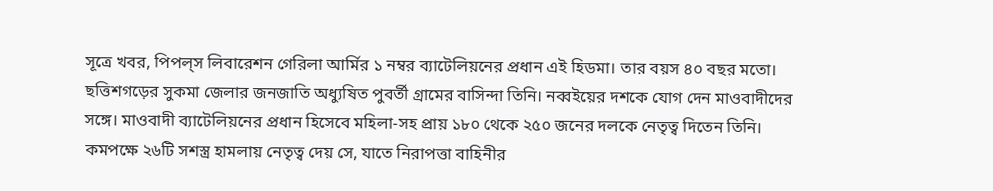সূত্রে খবর, পিপল্‌স লিবারেশন গেরিলা আর্মির ১ নম্বর ব্যাটেলিয়নের প্রধান এই হিডমা। তার বয়স ৪০ বছর মতো। ছত্তিশগড়ের সুকমা জেলার জনজাতি অধ্যুষিত পুবর্তী গ্রামের বাসিন্দা তিনি। নব্বইয়ের দশকে যোগ দেন মাওবাদীদের সঙ্গে। মাওবাদী ব্যাটেলিয়নের প্রধান হিসেবে মহিলা-সহ প্রায় ১৮০ থেকে ২৫০ জনের দলকে নেতৃত্ব দিতেন তিনি। কমপক্ষে ২৬টি সশস্ত্র হামলায় নেতৃত্ব দেয় সে, যাতে নিরাপত্তা বাহিনীর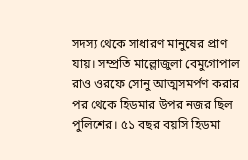সদস্য থেকে সাধারণ মানুষের প্রাণ যায়। সম্প্রতি মাল্লোজুলা বেমুগোপাল রাও ওরফে সোনু আত্মসমর্পণ করার পর থেকে হিডমার উপর নজর ছিল পুলিশের। ৫১ বছর বয়সি হিডমা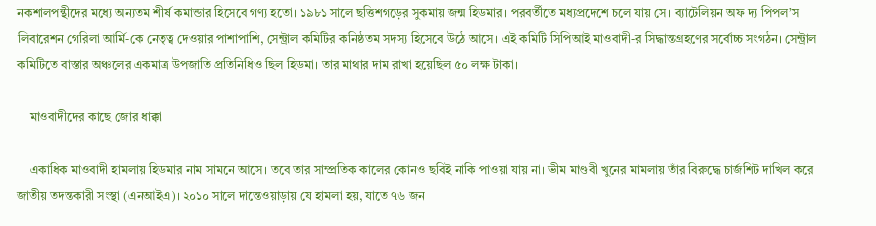নকশালপন্থীদের মধ্যে অন্যতম শীর্ষ কমান্ডার হিসেবে গণ্য হতো। ১৯৮১ সালে ছত্তিশগড়ের সুকমায় জন্ম হিডমার। পরবর্তীতে মধ্যপ্রদেশে চলে যায় সে। ব্যাটেলিয়ন অফ দ্য পিপল’স লিবারেশন গেরিলা আর্মি-কে নেতৃত্ব দেওয়ার পাশাপাশি, সেন্ট্রাল কমিটির কনিষ্ঠতম সদস্য হিসেবে উঠে আসে। এই কমিটি সিপিআই মাওবাদী-র সিদ্ধান্তগ্রহণের সর্বোচ্চ সংগঠন। সেন্ট্রাল কমিটিতে বাস্তার অঞ্চলের একমাত্র উপজাতি প্রতিনিধিও ছিল হিডমা। তার মাথার দাম রাখা হয়েছিল ৫০ লক্ষ টাকা।

    মাওবাদীদের কাছে জোর ধাক্কা

    একাধিক মাওবাদী হামলায় হিডমার নাম সামনে আসে। তবে তার সাম্প্রতিক কালের কোনও ছবিই নাকি পাওয়া যায় না। ভীম মাণ্ডবী খুনের মামলায় তাঁর বিরুদ্ধে চার্জশিট দাখিল করে জাতীয় তদন্তকারী সংস্থা (এনআইএ)। ২০১০ সালে দান্তেওয়াড়ায় যে হামলা হয়, যাতে ৭৬ জন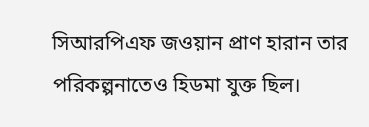সিআরপিএফ জওয়ান প্রাণ হারান তার পরিকল্পনাতেও হিডমা যুক্ত ছিল।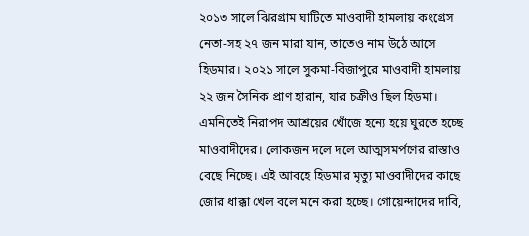২০১৩ সালে ঝিরগ্রাম ঘাটিতে মাওবাদী হামলায় কংগ্রেস নেতা-সহ ২৭ জন মারা যান, তাতেও নাম উঠে আসে হিডমার। ২০২১ সালে সুকমা-বিজাপুরে মাওবাদী হামলায় ২২ জন সৈনিক প্রাণ হারান, যার চক্রীও ছিল হিডমা। এমনিতেই নিরাপদ আশ্রয়ের খোঁজে হন্যে হয়ে ঘুরতে হচ্ছে মাওবাদীদের। লোকজন দলে দলে আত্মসমর্পণের রাস্তাও বেছে নিচ্ছে। এই আবহে হিডমার মৃত্যু মাওবাদীদের কাছে জোর ধাক্কা খেল বলে মনে করা হচ্ছে। গোয়েন্দাদের দাবি,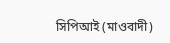সিপিআই (মাওবাদী)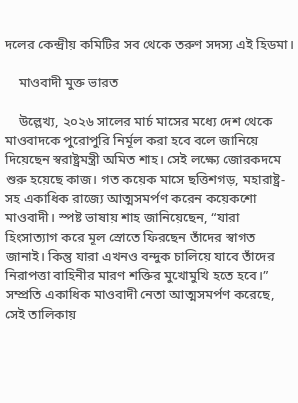দলের কেন্দ্রীয় কমিটির সব থেকে তরুণ সদস্য এই হিডমা।

    মাওবাদী মুক্ত ভারত

    উল্লেখ্য, ২০২৬ সালের মার্চ মাসের মধ্যে দেশ থেকে মাওবাদকে পুরোপুরি নির্মূল করা হবে বলে জানিয়ে দিয়েছেন স্বরাষ্ট্রমন্ত্রী অমিত শাহ। সেই লক্ষ্যে জোরকদমে শুরু হয়েছে কাজ। গত কয়েক মাসে ছত্তিশগড়, মহারাষ্ট্র-সহ একাধিক রাজ্যে আত্মসমর্পণ করেন কয়েকশো মাওবাদী। স্পষ্ট ভাষায় শাহ জানিয়েছেন, “যারা হিংসাত্যাগ করে মূল স্রোতে ফিরছেন তাঁদের স্বাগত জানাই। কিন্তু যারা এখনও বন্দুক চালিয়ে যাবে তাঁদের নিরাপত্তা বাহিনীর মারণ শক্তির মুখোমুখি হতে হবে।” সম্প্রতি একাধিক মাওবাদী নেতা আত্মসমর্পণ করেছে, সেই তালিকায়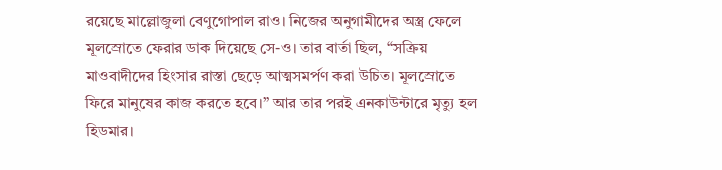রয়েছে মাল্লোজুলা বেণুগোপাল রাও। নিজের অনুগামীদের অস্ত্র ফেলে মূলস্রোতে ফেরার ডাক দিয়েছে সে-ও। তার বার্তা ছিল, “সক্রিয় মাওবাদীদের হিংসার রাস্তা ছেড়ে আত্মসমর্পণ করা উচিত। মূলস্রোতে ফিরে মানুষের কাজ করতে হবে।” আর তার পরই এনকাউন্টারে মৃত্যু হল হিডমার।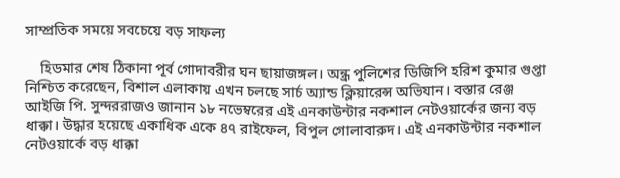সাম্প্রতিক সময়ে সবচেয়ে বড় সাফল্য

    হিডমার শেষ ঠিকানা পূর্ব গোদাবরীর ঘন ছায়াজঙ্গল। অন্ধ্র পুলিশের ডিজিপি হরিশ কুমার গুপ্তা নিশ্চিত করেছেন, বিশাল এলাকায় এখন চলছে সার্চ অ্যান্ড ক্লিয়ারেন্স অভিযান। বস্তার রেঞ্জ আইজি পি. সুন্দররাজও জানান ১৮ নভেম্বরের এই এনকাউন্টার নকশাল নেটওয়ার্কের জন্য বড় ধাক্কা। উদ্ধার হয়েছে একাধিক একে ৪৭ রাইফেল, বিপুল গোলাবারুদ। এই এনকাউন্টার নকশাল নেটওয়ার্কে বড় ধাক্কা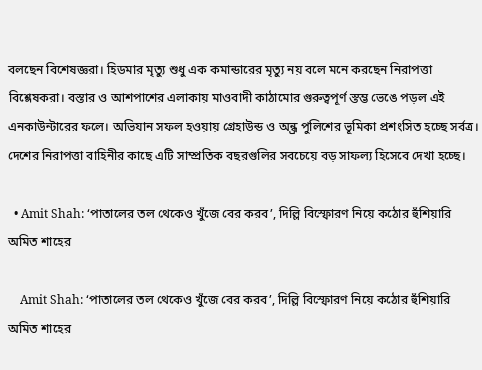বলছেন বিশেষজ্ঞরা। হিডমার মৃত্যু শুধু এক কমান্ডারের মৃত্যু নয় বলে মনে করছেন নিরাপত্তা বিশ্লেষকরা। বস্তার ও আশপাশের এলাকায় মাওবাদী কাঠামোর গুরুত্বপূর্ণ স্তম্ভ ভেঙে পড়ল এই এনকাউন্টারের ফলে। অভিযান সফল হওয়ায় গ্রেহাউন্ড ও অন্ধ্র পুলিশের ভূমিকা প্রশংসিত হচ্ছে সর্বত্র। দেশের নিরাপত্তা বাহিনীর কাছে এটি সাম্প্রতিক বছরগুলির সবচেয়ে বড় সাফল্য হিসেবে দেখা হচ্ছে।

  • Amit Shah: ‘পাতালের তল থেকেও খুঁজে বের করব’, দিল্লি বিস্ফোরণ নিয়ে কঠোর হুঁশিয়ারি অমিত শাহের

    Amit Shah: ‘পাতালের তল থেকেও খুঁজে বের করব’, দিল্লি বিস্ফোরণ নিয়ে কঠোর হুঁশিয়ারি অমিত শাহের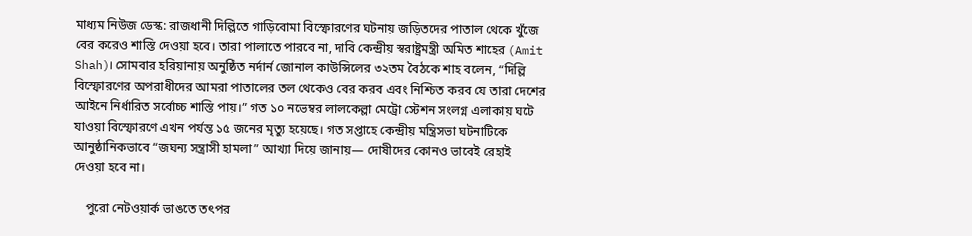মাধ্যম নিউজ ডেস্ক: রাজধানী দিল্লিতে গাড়িবোমা বিস্ফোরণের ঘটনায় জড়িতদের পাতাল থেকে খুঁজে বের করেও শাস্তি দেওয়া হবে। তারা পালাতে পারবে না, দাবি কেন্দ্রীয় স্বরাষ্ট্রমন্ত্রী অমিত শাহের (Amit Shah)। সোমবার হরিয়ানায় অনুষ্ঠিত নর্দার্ন জোনাল কাউন্সিলের ৩২তম বৈঠকে শাহ বলেন, “দিল্লি বিস্ফোরণের অপরাধীদের আমরা পাতালের তল থেকেও বের করব এবং নিশ্চিত করব যে তারা দেশের আইনে নির্ধারিত সর্বোচ্চ শাস্তি পায়।” গত ১০ নভেম্বর লালকেল্লা মেট্রো স্টেশন সংলগ্ন এলাকায় ঘটে যাওয়া বিস্ফোরণে এখন পর্যন্ত ১৫ জনের মৃত্যু হয়েছে। গত সপ্তাহে কেন্দ্রীয় মন্ত্রিসভা ঘটনাটিকে আনুষ্ঠানিকভাবে “জঘন্য সন্ত্রাসী হামলা” আখ্যা দিয়ে জানায়— দোষীদের কোনও ভাবেই রেহাই দেওয়া হবে না।

    পুরো নেটওয়ার্ক ভাঙতে তৎপর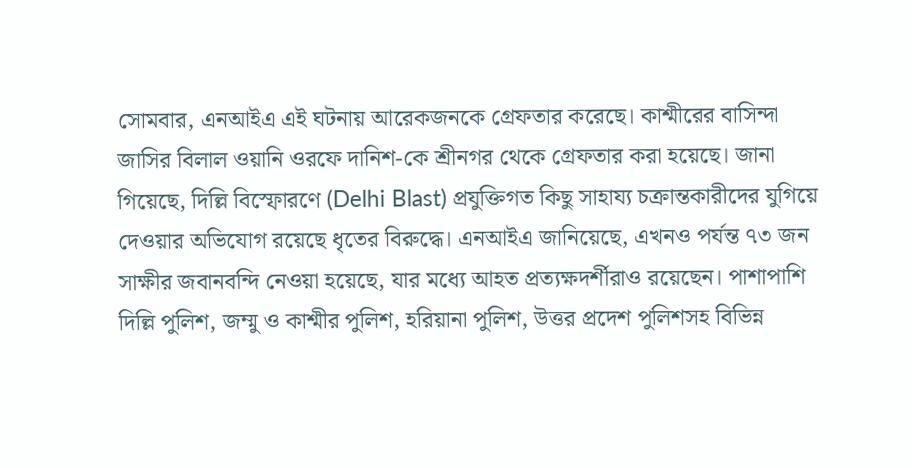সোমবার, এনআইএ এই ঘটনায় আরেকজনকে গ্রেফতার করেছে। কাশ্মীরের বাসিন্দা জাসির বিলাল ওয়ানি ওরফে দানিশ-কে শ্রীনগর থেকে গ্রেফতার করা হয়েছে। জানা গিয়েছে, দিল্লি বিস্ফোরণে (Delhi Blast) প্রযুক্তিগত কিছু সাহায্য চক্রান্তকারীদের যুগিয়ে দেওয়ার অভিযোগ রয়েছে ধৃতের বিরুদ্ধে। এনআইএ জানিয়েছে, এখনও পর্যন্ত ৭৩ জন সাক্ষীর জবানবন্দি নেওয়া হয়েছে, যার মধ্যে আহত প্রত্যক্ষদর্শীরাও রয়েছেন। পাশাপাশি দিল্লি পুলিশ, জম্মু ও কাশ্মীর পুলিশ, হরিয়ানা পুলিশ, উত্তর প্রদেশ পুলিশসহ বিভিন্ন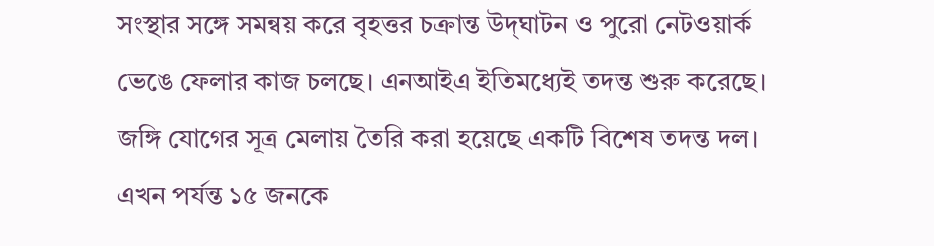সংস্থার সঙ্গে সমন্বয় করে বৃহত্তর চক্রান্ত উদ্‌ঘাটন ও পুরো নেটওয়ার্ক ভেঙে ফেলার কাজ চলছে। এনআইএ ইতিমধ্যেই তদন্ত শুরু করেছে। জঙ্গি যোগের সূত্র মেলায় তৈরি করা হয়েছে একটি বিশেষ তদন্ত দল। এখন পর্যন্ত ১৫ জনকে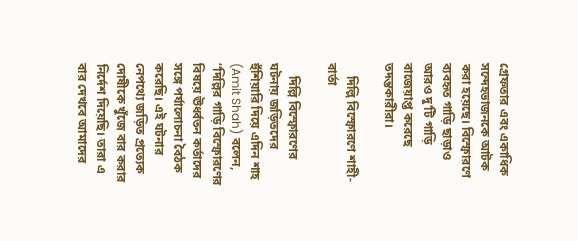গ্রেফতার এবং একাধিক সন্দেহভাজনকে আটক করা হয়েছে। বিস্ফোরণে ব্যবহৃত গাড়ি ছাড়াও আরও দু’টি গাড়ি বাজেয়াপ্ত করেছে তদন্তকারীরা।

    দিল্লি বিস্ফোরণে শাহী-বার্তা

    দিল্লি বিস্ফোরণের ঘটনায় জড়িতদের হুঁশিয়ারি দিয়ে এদিন শাহ (Amit Shah) বলেন, ‘‘দিল্লির গাড়ি বিস্ফোরণের বিষয়ে ঊর্ধ্বতন কর্তাদের সঙ্গে পর্যালোচনা বৈঠক করেছি। এই ঘটনার নেপথ্যে জড়িত প্রত্যেক দোষীকে খুঁজে বার করার নির্দেশ দিয়েছি। তারা এ বার দেখবে আমাদের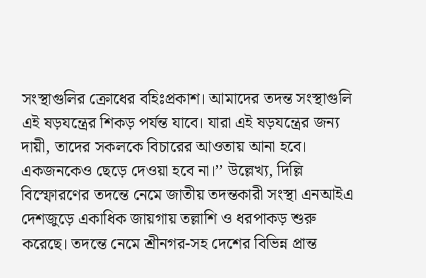সংস্থাগুলির ক্রোধের বহিঃপ্রকাশ। আমাদের তদন্ত সংস্থাগুলি এই ষড়যন্ত্রের শিকড় পর্যন্ত যাবে। যারা এই ষড়যন্ত্রের জন্য দায়ী, তাদের সকলকে বিচারের আওতায় আনা হবে। একজনকেও ছেড়ে দেওয়া হবে না।’’ উল্লেখ্য, দিল্লি বিস্ফোরণের তদন্তে নেমে জাতীয় তদন্তকারী সংস্থা এনআইএ দেশজুড়ে একাধিক জায়গায় তল্লাশি ও ধরপাকড় শুরু করেছে। তদন্তে নেমে শ্রীনগর-সহ দেশের বিভিন্ন প্রান্ত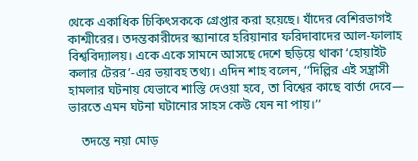থেকে একাধিক চিকিৎসককে গ্রেপ্তার করা হয়েছে। যাঁদের বেশিরভাগই কাশ্মীরের। তদন্তকারীদের স্ক্যানারে হরিয়ানার ফরিদাবাদের আল-ফালাহ বিশ্ববিদ্যালয়। একে একে সামনে আসছে দেশে ছড়িয়ে থাকা ‘হোয়াইট কলার টেরর’-এর ভয়াবহ তথ্য। এদিন শাহ বলেন, ‘‘দিল্লির এই সন্ত্রাসী হামলার ঘটনায় যেভাবে শাস্তি দেওয়া হবে, তা বিশ্বের কাছে বার্তা দেবে— ভারতে এমন ঘটনা ঘটানোর সাহস কেউ যেন না পায়।’’

    তদন্তে নয়া মোড়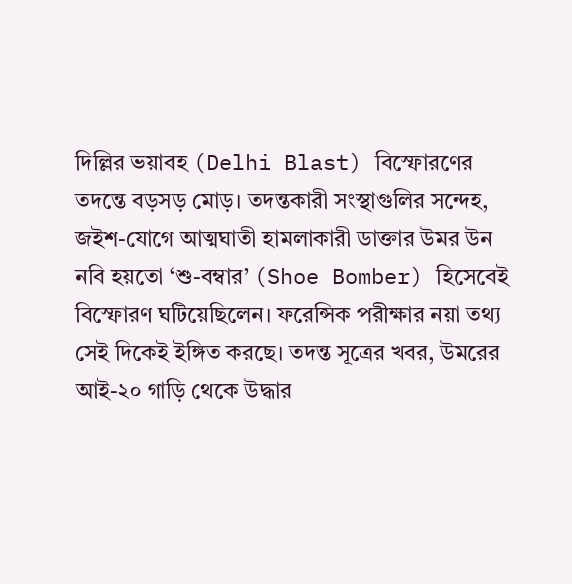দিল্লির ভয়াবহ (Delhi Blast) বিস্ফোরণের তদন্তে বড়সড় মোড়। তদন্তকারী সংস্থাগুলির সন্দেহ, জইশ-যোগে আত্মঘাতী হামলাকারী ডাক্তার উমর উন নবি হয়তো ‘শু-বম্বার’ (Shoe Bomber) হিসেবেই বিস্ফোরণ ঘটিয়েছিলেন। ফরেন্সিক পরীক্ষার নয়া তথ্য সেই দিকেই ইঙ্গিত করছে। তদন্ত সূত্রের খবর, উমরের আই-২০ গাড়ি থেকে উদ্ধার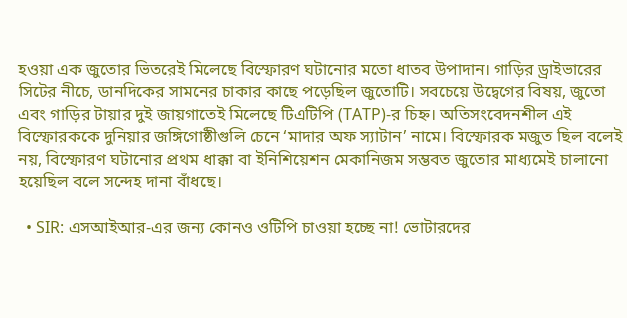হওয়া এক জুতোর ভিতরেই মিলেছে বিস্ফোরণ ঘটানোর মতো ধাতব উপাদান। গাড়ির ড্রাইভারের সিটের নীচে, ডানদিকের সামনের চাকার কাছে পড়েছিল জুতোটি। সবচেয়ে উদ্বেগের বিষয়, জুতো এবং গাড়ির টায়ার দুই জায়গাতেই মিলেছে টিএটিপি (TATP)-র চিহ্ন। অতিসংবেদনশীল এই বিস্ফোরককে দুনিয়ার জঙ্গিগোষ্ঠীগুলি চেনে ‘মাদার অফ স্যাটান’ নামে। বিস্ফোরক মজুত ছিল বলেই নয়, বিস্ফোরণ ঘটানোর প্রথম ধাক্কা বা ইনিশিয়েশন মেকানিজম সম্ভবত জুতোর মাধ্যমেই চালানো হয়েছিল বলে সন্দেহ দানা বাঁধছে।

  • SIR: এসআইআর-এর জন্য কোনও ওটিপি চাওয়া হচ্ছে না! ভোটারদের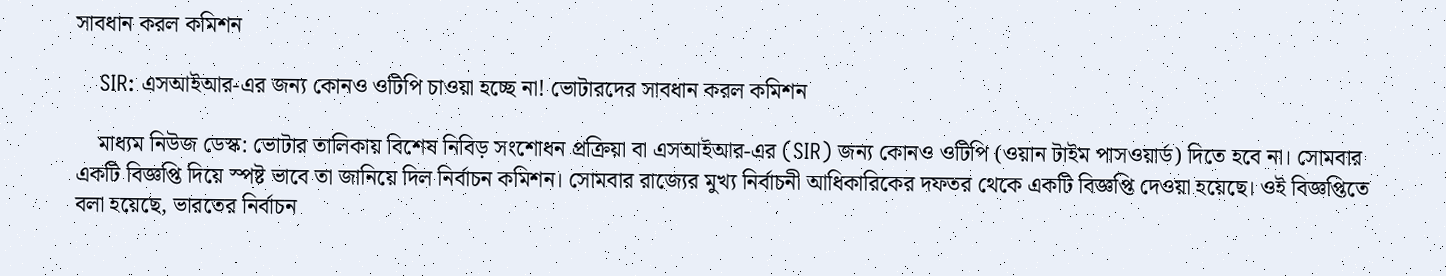সাবধান করল কমিশন

    SIR: এসআইআর-এর জন্য কোনও ওটিপি চাওয়া হচ্ছে না! ভোটারদের সাবধান করল কমিশন

    মাধ্যম নিউজ ডেস্ক: ভোটার তালিকায় বিশেষ নিবিড় সংশোধন প্রক্রিয়া বা এসআইআর-এর (SIR) জন্য কোনও ওটিপি (ওয়ান টাইম পাসওয়ার্ড) দিতে হবে না। সোমবার একটি বিজ্ঞপ্তি দিয়ে স্পষ্ট ভাবে তা জানিয়ে দিল নির্বাচন কমিশন। সোমবার রাজ্যের মুখ্য নির্বাচনী আধিকারিকের দফতর থেকে একটি বিজ্ঞপ্তি দেওয়া হয়েছে। ওই বিজ্ঞপ্তিতে বলা হয়েছে, ভারতের নির্বাচন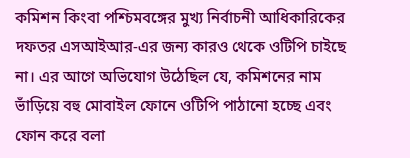কমিশন কিংবা পশ্চিমবঙ্গের মুখ্য নির্বাচনী আধিকারিকের দফতর এসআইআর-এর জন্য কারও থেকে ওটিপি চাইছে না। এর আগে অভিযোগ উঠেছিল যে, কমিশনের নাম ভাঁড়িয়ে বহু মোবাইল ফোনে ওটিপি পাঠানো হচ্ছে এবং ফোন করে বলা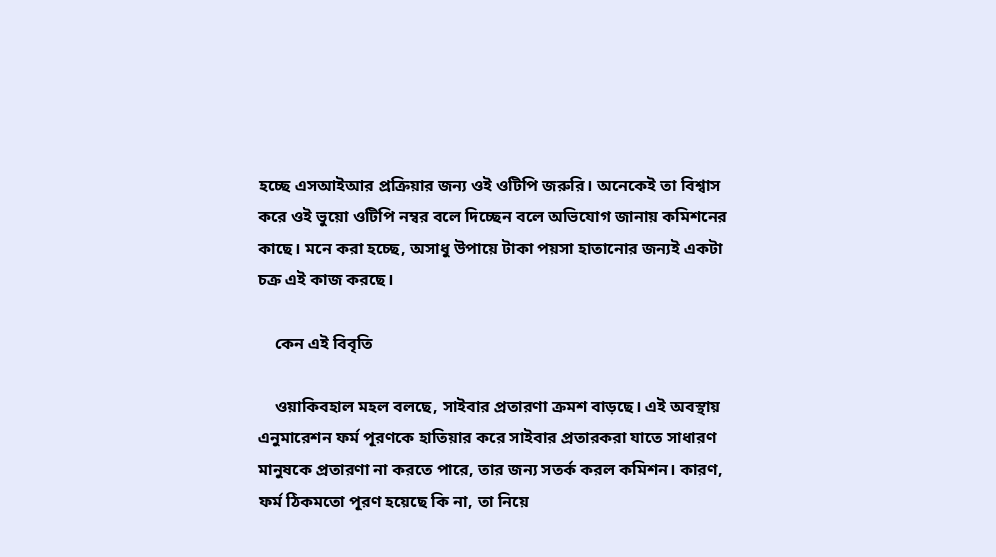হচ্ছে এসআইআর প্রক্রিয়ার জন্য ওই ওটিপি জরুরি। অনেকেই তা বিশ্বাস করে ওই ভুয়ো ওটিপি নম্বর বলে দিচ্ছেন বলে অভিযোগ জানায় কমিশনের কাছে। মনে করা হচ্ছে, অসাধু উপায়ে টাকা পয়সা হাতানোর জন্যই একটা চক্র এই কাজ করছে।

    কেন এই বিবৃতি

    ওয়াকিবহাল মহল বলছে, সাইবার প্রতারণা ক্রমশ বাড়ছে। এই অবস্থায় এনুমারেশন ফর্ম পূরণকে হাতিয়ার করে সাইবার প্রতারকরা যাতে সাধারণ মানুষকে প্রতারণা না করতে পারে, তার জন্য সতর্ক করল কমিশন। কারণ, ফর্ম ঠিকমতো পূরণ হয়েছে কি না, তা নিয়ে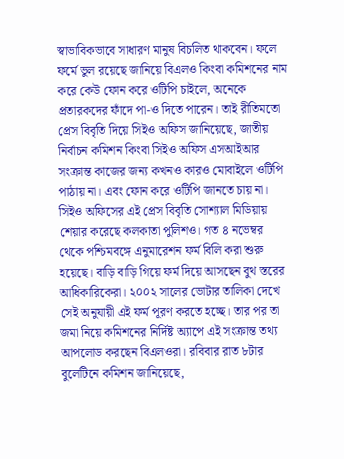স্বাভাবিকভাবে সাধারণ মানুষ বিচলিত থাকবেন। ফলে ফর্মে ভুল রয়েছে জানিয়ে বিএলও কিংবা কমিশনের নাম করে কেউ ফোন করে ওটিপি চাইলে, অনেকে প্রতারকদের ফাঁদে পা-ও দিতে পারেন। তাই রীতিমতো প্রেস বিবৃতি দিয়ে সিইও অফিস জানিয়েছে, জাতীয় নির্বাচন কমিশন কিংবা সিইও অফিস এসআইআর সংক্রান্ত কাজের জন্য কখনও কারও মোবাইলে ওটিপি পাঠায় না। এবং ফোন করে ওটিপি জানতে চায় না। সিইও অফিসের এই প্রেস বিবৃতি সোশ্যাল মিডিয়ায় শেয়ার করেছে কলকাতা পুলিশও। গত ৪ নভেম্বর থেকে পশ্চিমবঙ্গে এনুমারেশন ফর্ম বিলি করা শুরু হয়েছে। বাড়ি বাড়ি গিয়ে ফর্ম দিয়ে আসছেন বুথ স্তরের আধিকারিকেরা। ২০০২ সালের ভোটার তালিকা দেখে সেই অনুযায়ী এই ফর্ম পূরণ করতে হচ্ছে। তার পর তা জমা নিয়ে কমিশনের নির্দিষ্ট অ্যাপে এই সংক্রান্ত তথ্য আপলোড করছেন বিএলওরা। রবিবার রাত ৮টার বুলেটিনে কমিশন জানিয়েছে,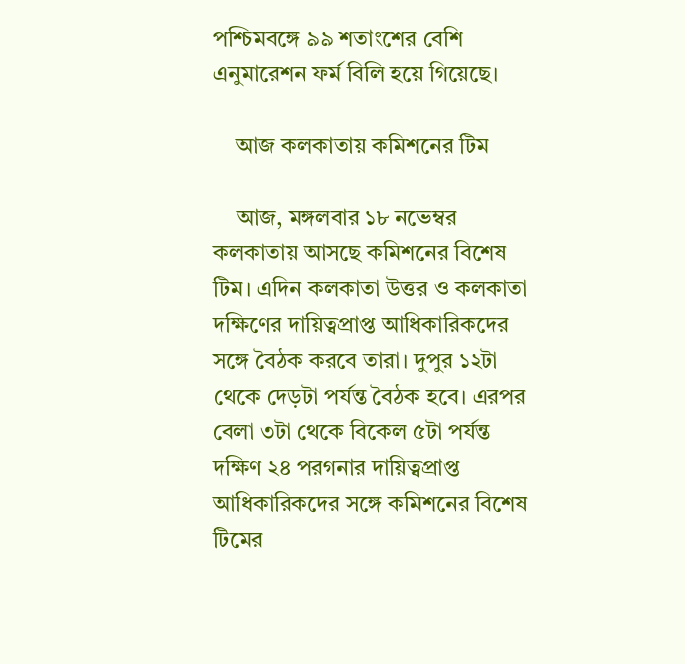পশ্চিমবঙ্গে ৯৯ শতাংশের বেশি এনুমারেশন ফর্ম বিলি হয়ে গিয়েছে।

    আজ কলকাতায় কমিশনের টিম

    আজ, মঙ্গলবার ১৮ নভেম্বর কলকাতায় আসছে কমিশনের বিশেষ টিম। এদিন কলকাতা উত্তর ও কলকাতা দক্ষিণের দায়িত্বপ্রাপ্ত আধিকারিকদের সঙ্গে বৈঠক করবে তারা। দুপুর ১২টা থেকে দেড়টা পর্যন্ত বৈঠক হবে। এরপর বেলা ৩টা থেকে বিকেল ৫টা পর্যন্ত দক্ষিণ ২৪ পরগনার দায়িত্বপ্রাপ্ত আধিকারিকদের সঙ্গে কমিশনের বিশেষ টিমের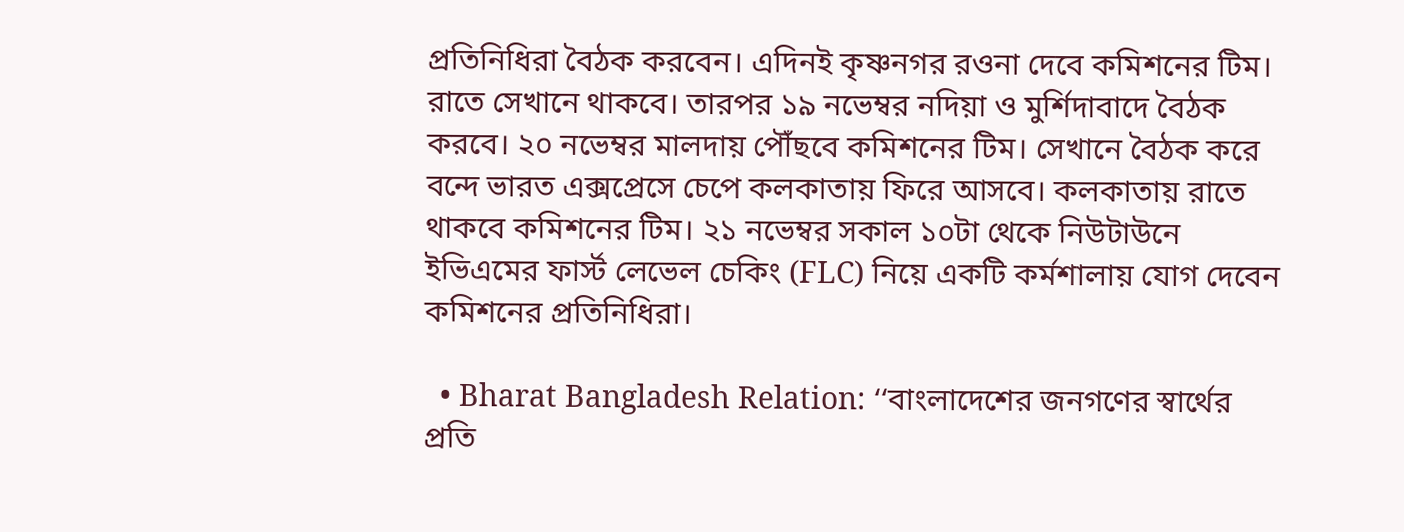প্রতিনিধিরা বৈঠক করবেন। এদিনই কৃষ্ণনগর রওনা দেবে কমিশনের টিম। রাতে সেখানে থাকবে। তারপর ১৯ নভেম্বর নদিয়া ও মুর্শিদাবাদে বৈঠক করবে। ২০ নভেম্বর মালদায় পৌঁছবে কমিশনের টিম। সেখানে বৈঠক করে বন্দে ভারত এক্সপ্রেসে চেপে কলকাতায় ফিরে আসবে। কলকাতায় রাতে থাকবে কমিশনের টিম। ২১ নভেম্বর সকাল ১০টা থেকে নিউটাউনে ইভিএমের ফার্স্ট লেভেল চেকিং (FLC) নিয়ে একটি কর্মশালায় যোগ দেবেন কমিশনের প্রতিনিধিরা।

  • Bharat Bangladesh Relation: ‘‘বাংলাদেশের জনগণের স্বার্থের প্রতি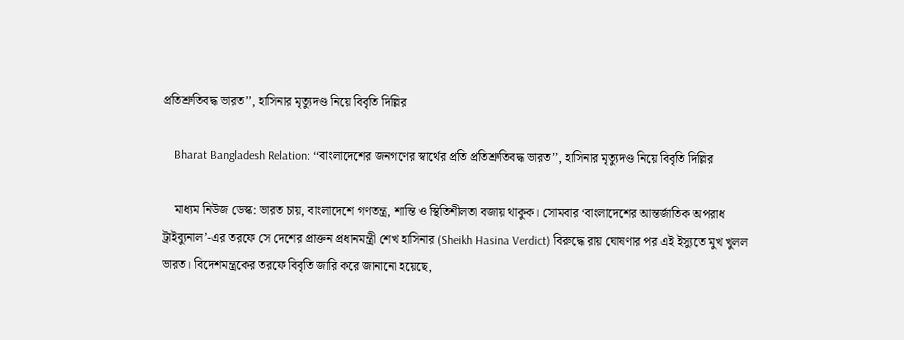প্রতিশ্রুতিবদ্ধ ভারত’’, হাসিনার মৃত্যুদণ্ড নিয়ে বিবৃতি দিল্লির

    Bharat Bangladesh Relation: ‘‘বাংলাদেশের জনগণের স্বার্থের প্রতি প্রতিশ্রুতিবদ্ধ ভারত’’, হাসিনার মৃত্যুদণ্ড নিয়ে বিবৃতি দিল্লির

    মাধ্যম নিউজ ডেস্ক: ভারত চায়, বাংলাদেশে গণতন্ত্র, শান্তি ও স্থিতিশীলতা বজায় থাকুক। সোমবার ‘বাংলাদেশের আন্তর্জাতিক অপরাধ ট্রাইব্যুনাল’-এর তরফে সে দেশের প্রাক্তন প্রধানমন্ত্রী শেখ হাসিনার (Sheikh Hasina Verdict) বিরুদ্ধে রায় ঘোষণার পর এই ইস্যুতে মুখ খুলল ভারত। বিদেশমন্ত্রকের তরফে বিবৃতি জারি করে জানানো হয়েছে,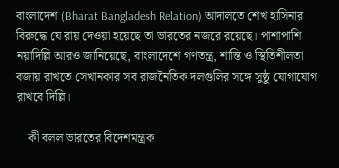বাংলাদেশ (Bharat Bangladesh Relation) আদালতে শেখ হাসিনার বিরুদ্ধে যে রায় দেওয়া হয়েছে তা ভারতের নজরে রয়েছে। পাশাপাশি নয়াদিল্লি আরও জানিয়েছে, বাংলাদেশে গণতন্ত্র, শান্তি ও স্থিতিশীলতা বজায় রাখতে সেখানকার সব রাজনৈতিক দলগুলির সঙ্গে সুষ্ঠু যোগাযোগ রাখবে দিল্লি।

    কী বলল ভারতের বিদেশমন্ত্রক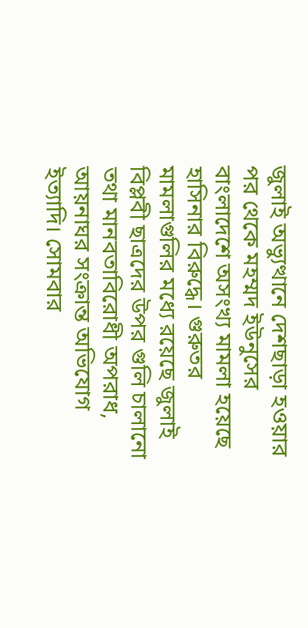জুলাই অভ্যুত্থানে দেশছাড়া হওয়ার পর থেকে মহম্মদ ইউনুসের বাংলাদেশে অসংখ্য মামলা হয়েছে হাসিনার বিরুদ্ধে। গুরুতর মামলাগুলির মধ্যে রয়েছে জুলাই বিপ্লবী ছাত্রদের উপর গুলি চালানো তথা মানবতাবিরোধী অপরাধ, আয়নাঘর সংক্রান্ত অভিযোগ ইত্যাদি। সোমবার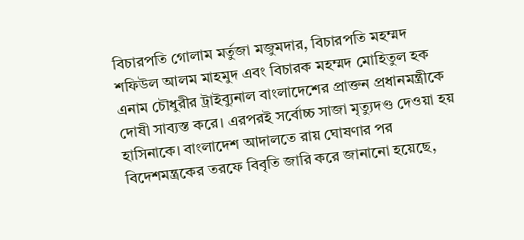বিচারপতি গোলাম মর্তুজা মজুমদার, বিচারপতি মহম্মদ শফিউল আলম মাহমুদ এবং বিচারক মহম্মদ মোহিতুল হক এনাম চৌধুরীর ট্রাইব্যুনাল বাংলাদেশের প্রাক্তন প্রধানমন্ত্রীকে দোষী সাব্যস্ত করে। এরপরই সর্বোচ্চ সাজা মৃত্যুদণ্ড দেওয়া হয় হাসিনাকে। বাংলাদেশ আদালতে রায় ঘোষণার পর বিদেশমন্ত্রকের তরফে বিবৃতি জারি করে জানানো হয়েছে,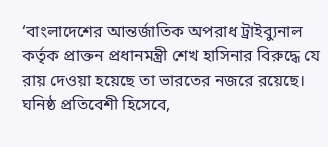‘বাংলাদেশের আন্তর্জাতিক অপরাধ ট্রাইব্যুনাল কর্তৃক প্রাক্তন প্রধানমন্ত্রী শেখ হাসিনার বিরুদ্ধে যে রায় দেওয়া হয়েছে তা ভারতের নজরে রয়েছে। ঘনিষ্ঠ প্রতিবেশী হিসেবে,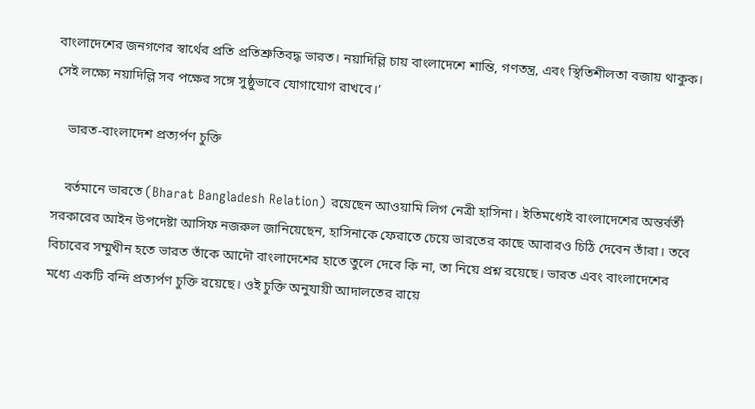বাংলাদেশের জনগণের স্বার্থের প্রতি প্রতিশ্রুতিবদ্ধ ভারত। নয়াদিল্লি চায় বাংলাদেশে শান্তি, গণতন্ত্র, এবং স্থিতিশীলতা বজায় থাকুক। সেই লক্ষ্যে নয়াদিল্লি সব পক্ষের সঙ্গে সুষ্ঠুভাবে যোগাযোগ রাখবে।’

    ভারত-বাংলাদেশ প্রত্যর্পণ চুক্তি

    বর্তমানে ভারতে (Bharat Bangladesh Relation) রয়েছেন আওয়ামি লিগ নেত্রী হাসিনা। ইতিমধ্যেই বাংলাদেশের অন্তর্বর্তী সরকারের আইন উপদেষ্টা আসিফ নজরুল জানিয়েছেন, হাসিনাকে ফেরাতে চেয়ে ভারতের কাছে আবারও চিঠি দেবেন তাঁরা। তবে বিচারের সম্মুখীন হতে ভারত তাঁকে আদৌ বাংলাদেশের হাতে তুলে দেবে কি না, তা নিয়ে প্রশ্ন রয়েছে। ভারত এবং বাংলাদেশের মধ্যে একটি বন্দি প্রত্যর্পণ চুক্তি রয়েছে। ওই চুক্তি অনুযায়ী আদালতের রায়ে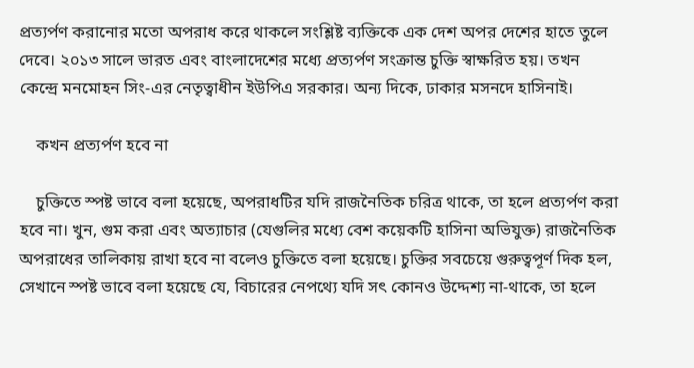প্রত্যর্পণ করানোর মতো অপরাধ করে থাকলে সংশ্লিষ্ট ব্যক্তিকে এক দেশ অপর দেশের হাতে তুলে দেবে। ২০১৩ সালে ভারত এবং বাংলাদেশের মধ্যে প্রত্যর্পণ সংক্রান্ত চুক্তি স্বাক্ষরিত হয়। তখন কেন্দ্রে মনমোহন সিং-এর নেতৃত্বাধীন ইউপিএ সরকার। অন্য দিকে, ঢাকার মসনদে হাসিনাই।

    কখন প্রত্যর্পণ হবে না

    চুক্তিতে স্পষ্ট ভাবে বলা হয়েছে, অপরাধটির যদি রাজনৈতিক চরিত্র থাকে, তা হলে প্রত্যর্পণ করা হবে না। খুন, গুম করা এবং অত্যাচার (যেগুলির মধ্যে বেশ কয়েকটি হাসিনা অভিযুক্ত) রাজনৈতিক অপরাধের তালিকায় রাখা হবে না বলেও চুক্তিতে বলা হয়েছে। চুক্তির সবচেয়ে গুরুত্বপূর্ণ দিক হল, সেখানে স্পষ্ট ভাবে বলা হয়েছে যে, বিচারের নেপথ্যে যদি সৎ কোনও উদ্দেশ্য না-থাকে, তা হলে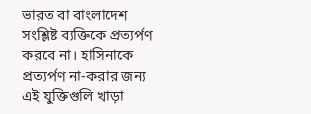ভারত বা বাংলাদেশ সংশ্লিষ্ট ব্যক্তিকে প্রত্যর্পণ করবে না। হাসিনাকে প্রত্যর্পণ না-করার জন্য এই যুক্তিগুলি খাড়া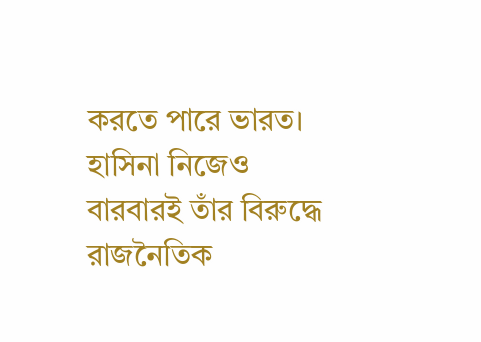করতে পারে ভারত। হাসিনা নিজেও বারবারই তাঁর বিরুদ্ধে রাজনৈতিক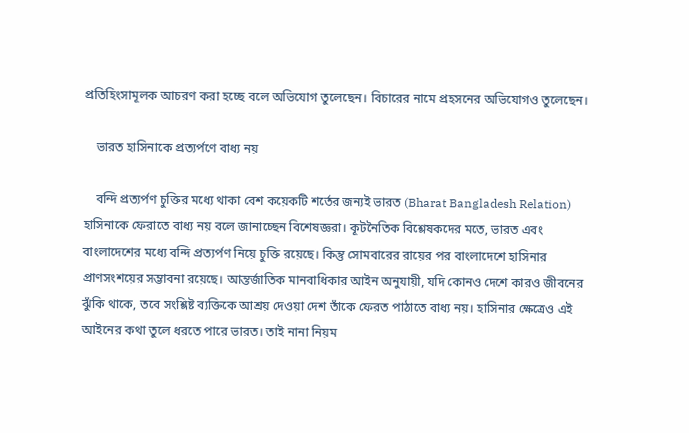প্রতিহিংসামূলক আচরণ করা হচ্ছে বলে অভিযোগ তুলেছেন। বিচারের নামে প্রহসনের অভিযোগও তুলেছেন।

    ভারত হাসিনাকে প্রত্যর্পণে বাধ্য নয়

    বন্দি প্রত্যর্পণ চুক্তির মধ্যে থাকা বেশ কয়েকটি শর্তের জন্যই ভারত (Bharat Bangladesh Relation) হাসিনাকে ফেরাতে বাধ্য নয় বলে জানাচ্ছেন বিশেষজ্ঞরা। কূটনৈতিক বিশ্লেষকদের মতে, ভারত এবং বাংলাদেশের মধ্যে বন্দি প্রত্যর্পণ নিয়ে চুক্তি রয়েছে। কিন্তু সোমবারের রায়ের পর বাংলাদেশে হাসিনার প্রাণসংশয়ের সম্ভাবনা রয়েছে। আন্তর্জাতিক মানবাধিকার আইন অনুযায়ী, যদি কোনও দেশে কারও জীবনের ঝুঁকি থাকে, তবে সংশ্লিষ্ট ব্যক্তিকে আশ্রয় দেওয়া দেশ তাঁকে ফেরত পাঠাতে বাধ্য নয়। হাসিনার ক্ষেত্রেও এই আইনের কথা তুলে ধরতে পারে ভারত। তাই নানা নিয়ম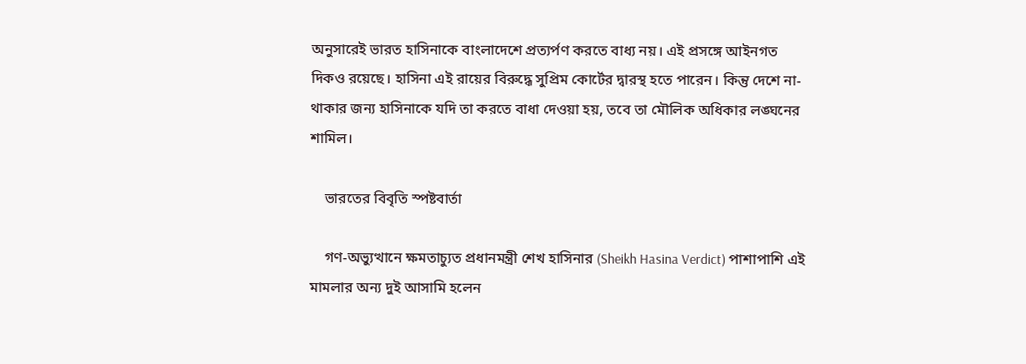অনুসারেই ভারত হাসিনাকে বাংলাদেশে প্রত্যর্পণ করতে বাধ্য নয়। এই প্রসঙ্গে আইনগত দিকও রয়েছে। হাসিনা এই রায়ের বিরুদ্ধে সুপ্রিম কোর্টের দ্বারস্থ হতে পারেন। কিন্তু দেশে না-থাকার জন্য হাসিনাকে যদি তা করতে বাধা দেওয়া হয়, তবে তা মৌলিক অধিকার লঙ্ঘনের শামিল।

    ভারতের বিবৃতি স্পষ্টবার্তা

    গণ-অভ্যুত্থানে ক্ষমতাচ্যুত প্রধানমন্ত্রী শেখ হাসিনার (Sheikh Hasina Verdict) পাশাপাশি এই মামলার অন্য দুই আসামি হলেন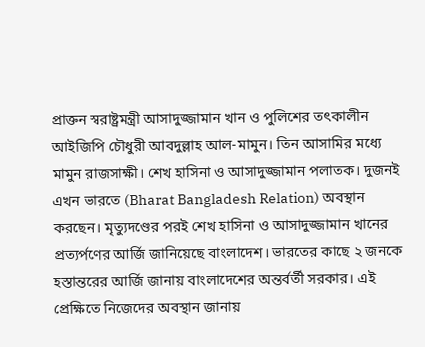প্রাক্তন স্বরাষ্ট্রমন্ত্রী আসাদুজ্জামান খান ও পুলিশের তৎকালীন আইজিপি চৌধুরী আবদুল্লাহ আল-মামুন। তিন আসামির মধ্যে মামুন রাজসাক্ষী। শেখ হাসিনা ও আসাদুজ্জামান পলাতক। দুজনই এখন ভারতে (Bharat Bangladesh Relation) অবস্থান করছেন। মৃত্যুদণ্ডের পরই শেখ হাসিনা ও আসাদুজ্জামান খানের প্রত্যর্পণের আর্জি জানিয়েছে বাংলাদেশ। ভারতের কাছে ২ জনকে হস্তান্তরের আর্জি জানায় বাংলাদেশের অন্তর্বর্তী সরকার। এই প্রেক্ষিতে নিজেদের অবস্থান জানায়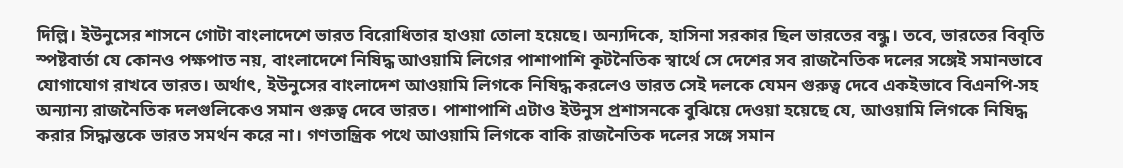দিল্লি। ইউনুসের শাসনে গোটা বাংলাদেশে ভারত বিরোধিতার হাওয়া তোলা হয়েছে। অন্যদিকে, হাসিনা সরকার ছিল ভারতের বন্ধু। তবে, ভারতের বিবৃতি স্পষ্টবার্তা যে কোনও পক্ষপাত নয়, বাংলাদেশে নিষিদ্ধ আওয়ামি লিগের পাশাপাশি কূটনৈতিক স্বার্থে সে দেশের সব রাজনৈতিক দলের সঙ্গেই সমানভাবে যোগাযোগ রাখবে ভারত। অর্থাৎ, ইউনুসের বাংলাদেশ আওয়ামি লিগকে নিষিদ্ধ করলেও ভারত সেই দলকে যেমন গুরুত্ব দেবে একইভাবে বিএনপি-সহ অন্যান্য রাজনৈতিক দলগুলিকেও সমান গুরুত্ব দেবে ভারত। পাশাপাশি এটাও ইউনুস প্রশাসনকে বুঝিয়ে দেওয়া হয়েছে যে, আওয়ামি লিগকে নিষিদ্ধ করার সিদ্ধান্তকে ভারত সমর্থন করে না। গণতান্ত্রিক পথে আওয়ামি লিগকে বাকি রাজনৈতিক দলের সঙ্গে সমান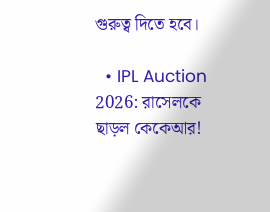গুরুত্ব দিতে হবে।

  • IPL Auction 2026: রাসেলকে ছাড়ল কেকেআর!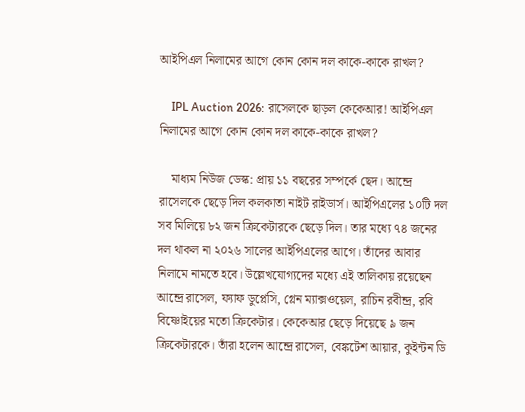আইপিএল নিলামের আগে কোন কোন দল কাকে-কাকে রাখল?

    IPL Auction 2026: রাসেলকে ছাড়ল কেকেআর! আইপিএল নিলামের আগে কোন কোন দল কাকে-কাকে রাখল?

    মাধ্যম নিউজ ডেস্ক: প্রায় ১১ বছরের সম্পর্কে ছেদ। আন্দ্রে রাসেলকে ছেড়ে দিল কলকাতা নাইট রাইডার্স। আইপিএলের ১০টি দল সব মিলিয়ে ৮২ জন ক্রিকেটারকে ছেড়ে দিল। তার মধ্যে ৭৪ জনের দল থাকল না ২০২৬ সালের আইপিএলের আগে। তাঁদের আবার নিলামে নামতে হবে। উল্লেখযোগ্যদের মধ্যে এই তালিকায় রয়েছেন আন্দ্রে রাসেল, ফ্যাফ ডুপ্লেসি, গ্লেন ম্যাক্সওয়েল, রাচিন রবীন্দ্র, রবি বিষ্ণোইয়ের মতো ক্রিকেটার। কেকেআর ছেড়ে দিয়েছে ৯ জন ক্রিকেটারকে। তাঁরা হলেন আন্দ্রে রাসেল, বেঙ্কটেশ আয়ার, কুইন্টন ডি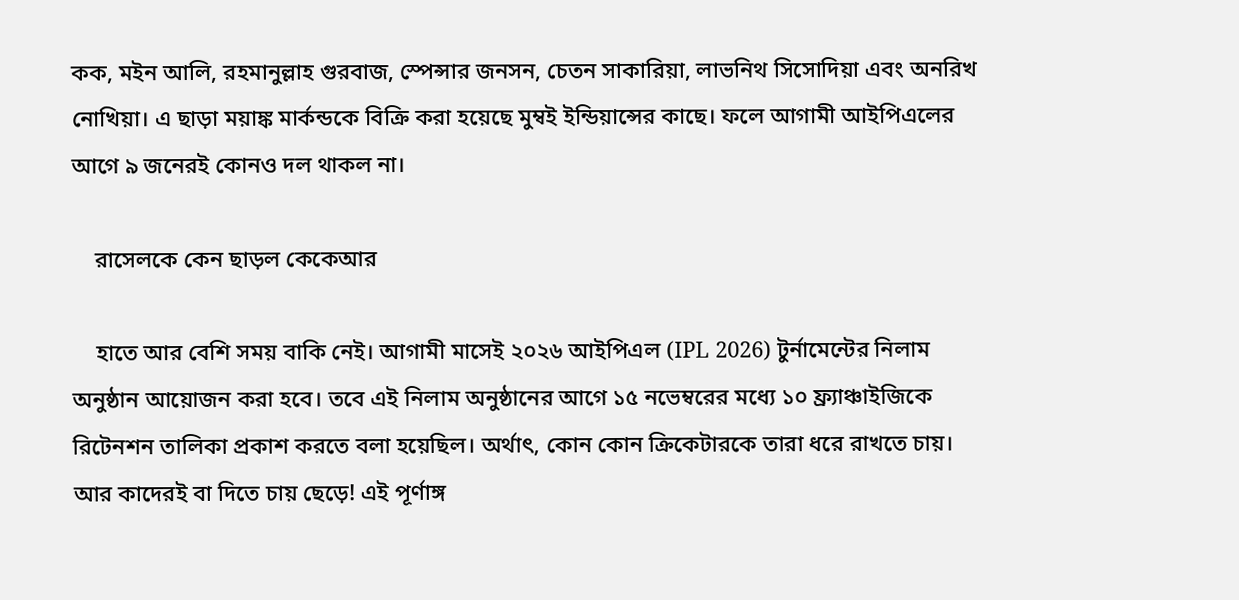কক, মইন আলি, রহমানুল্লাহ গুরবাজ, স্পেন্সার জনসন, চেতন সাকারিয়া, লাভনিথ সিসোদিয়া এবং অনরিখ নোখিয়া। এ ছাড়া ময়াঙ্ক মার্কন্ডকে বিক্রি করা হয়েছে মুম্বই ইন্ডিয়ান্সের কাছে। ফলে আগামী আইপিএলের আগে ৯ জনেরই কোনও দল থাকল না।

    রাসেলকে কেন ছাড়ল কেকেআর

    হাতে আর বেশি সময় বাকি নেই। আগামী মাসেই ২০২৬ আইপিএল (IPL 2026) টুর্নামেন্টের নিলাম অনুষ্ঠান আয়োজন করা হবে। তবে এই নিলাম অনুষ্ঠানের আগে ১৫ নভেম্বরের মধ্যে ১০ ফ্র্যাঞ্চাইজিকে রিটেনশন তালিকা প্রকাশ করতে বলা হয়েছিল। অর্থাৎ, কোন কোন ক্রিকেটারকে তারা ধরে রাখতে চায়। আর কাদেরই বা দিতে চায় ছেড়ে! এই পূর্ণাঙ্গ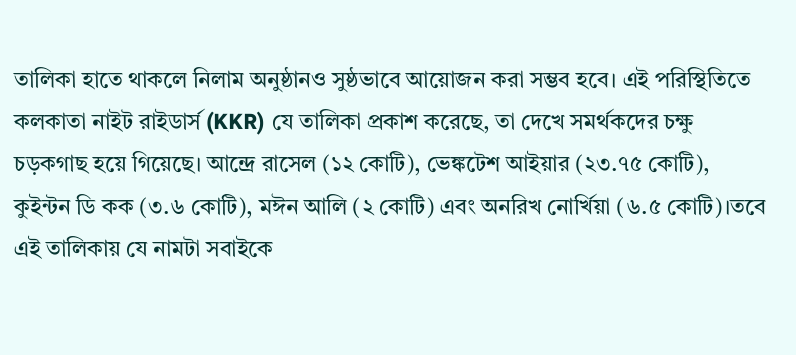তালিকা হাতে থাকলে নিলাম অনুষ্ঠানও সুষ্ঠভাবে আয়োজন করা সম্ভব হবে। এই পরিস্থিতিতে কলকাতা নাইট রাইডার্স (KKR) যে তালিকা প্রকাশ করেছে, তা দেখে সমর্থকদের চক্ষু চড়কগাছ হয়ে গিয়েছে। আন্দ্রে রাসেল (১২ কোটি), ভেঙ্কটেশ আইয়ার (২৩.৭৫ কোটি), কুইন্টন ডি কক (৩.৬ কোটি), মঈন আলি (২ কোটি) এবং অনরিখ নোর্খিয়া (৬.৫ কোটি)।তবে এই তালিকায় যে নামটা সবাইকে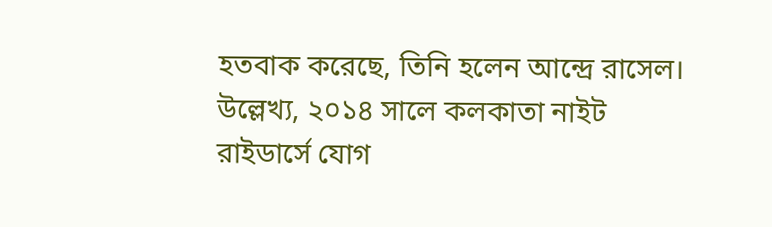হতবাক করেছে, তিনি হলেন আন্দ্রে রাসেল। উল্লেখ্য, ২০১৪ সালে কলকাতা নাইট রাইডার্সে যোগ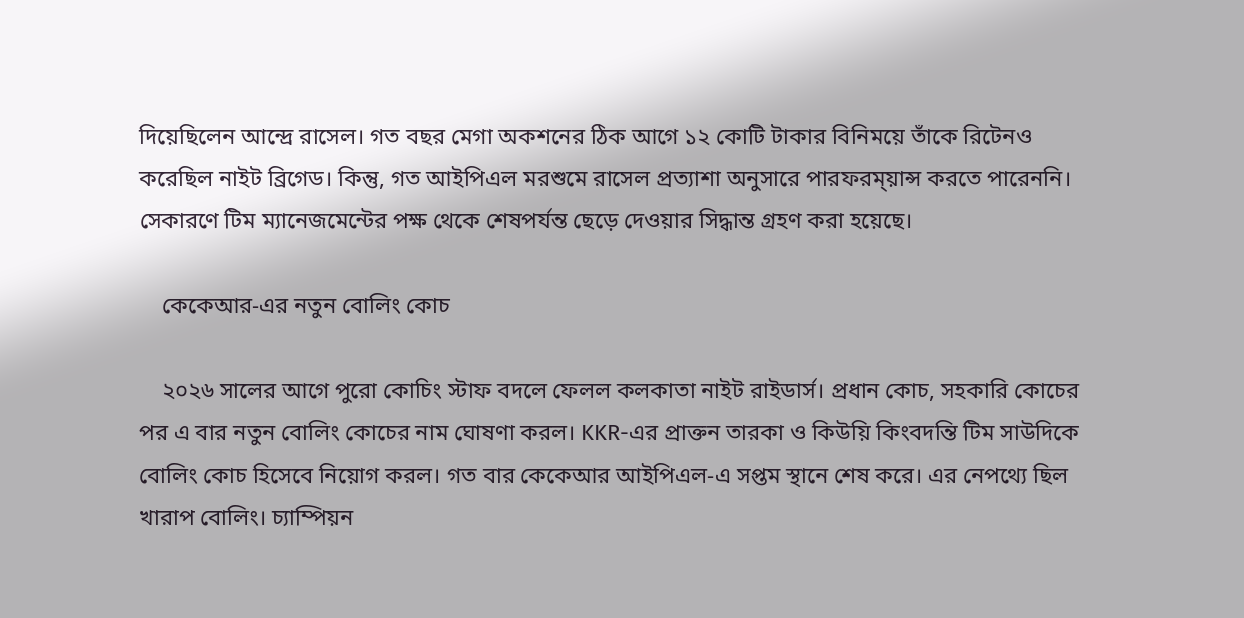দিয়েছিলেন আন্দ্রে রাসেল। গত বছর মেগা অকশনের ঠিক আগে ১২ কোটি টাকার বিনিময়ে তাঁকে রিটেনও করেছিল নাইট ব্রিগেড। কিন্তু, গত আইপিএল মরশুমে রাসেল প্রত্যাশা অনুসারে পারফরম্য়ান্স করতে পারেননি। সেকারণে টিম ম্যানেজমেন্টের পক্ষ থেকে শেষপর্যন্ত ছেড়ে দেওয়ার সিদ্ধান্ত গ্রহণ করা হয়েছে।

    কেকেআর-এর নতুন বোলিং কোচ

    ২০২৬ সালের আগে পুরো কোচিং স্টাফ বদলে ফেলল কলকাতা নাইট রাইডার্স। প্রধান কোচ, সহকারি কোচের পর এ বার নতুন বোলিং কোচের নাম ঘোষণা করল। KKR-এর প্রাক্তন তারকা ও কিউয়ি কিংবদন্তি টিম সাউদিকে বোলিং কোচ হিসেবে নিয়োগ করল। গত বার কেকেআর আইপিএল-এ সপ্তম স্থানে শেষ করে। এর নেপথ্যে ছিল খারাপ বোলিং। চ্যাম্পিয়ন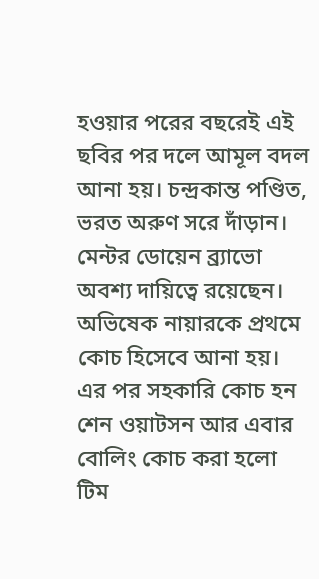হওয়ার পরের বছরেই এই ছবির পর দলে আমূল বদল আনা হয়। চন্দ্রকান্ত পণ্ডিত, ভরত অরুণ সরে দাঁড়ান। মেন্টর ডোয়েন ব্র্যাভো অবশ্য দায়িত্বে রয়েছেন। অভিষেক নায়ারকে প্রথমে কোচ হিসেবে আনা হয়। এর পর সহকারি কোচ হন শেন ওয়াটসন আর এবার বোলিং কোচ করা হলো টিম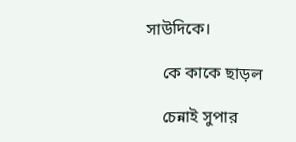সাউদিকে।

    কে কাকে ছাড়ল

    চেন্নাই সুপার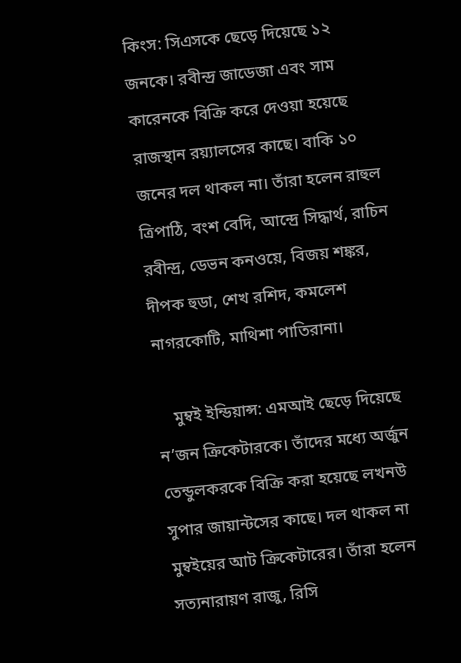কিংস: সিএসকে ছেড়ে দিয়েছে ১২ জনকে। রবীন্দ্র জাডেজা এবং সাম কারেনকে বিক্রি করে দেওয়া হয়েছে রাজস্থান রয়্যালসের কাছে। বাকি ১০ জনের দল থাকল না। তাঁরা হলেন রাহুল ত্রিপাঠি, বংশ বেদি, আন্দ্রে সিদ্ধার্থ, রাচিন রবীন্দ্র, ডেভন কনওয়ে, বিজয় শঙ্কর, দীপক হুডা, শেখ রশিদ, কমলেশ নাগরকোটি, মাথিশা পাতিরানা।

    মুম্বই ইন্ডিয়ান্স: এমআই ছেড়ে দিয়েছে ন’জন ক্রিকেটারকে। তাঁদের মধ্যে অর্জুন তেন্ডুলকরকে বিক্রি করা হয়েছে লখনউ সুপার জায়ান্টসের কাছে। দল থাকল না মুম্বইয়ের আট ক্রিকেটারের। তাঁরা হলেন সত্যনারায়ণ রাজু, রিসি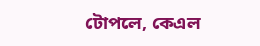টোপলে, কেএল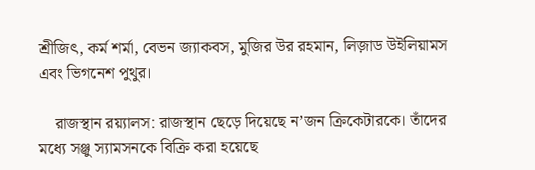শ্রীজিৎ, কর্ম শর্মা, বেভন জ্যাকবস, মুজির উর রহমান, লিজ়াড উইলিয়ামস এবং ভিগনেশ পুথুর।

    রাজস্থান রয়্যালস: রাজস্থান ছেড়ে দিয়েছে ন’জন ক্রিকেটারকে। তাঁদের মধ্যে সঞ্জু স্যামসনকে বিক্রি করা হয়েছে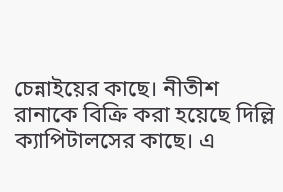চেন্নাইয়ের কাছে। নীতীশ রানাকে বিক্রি করা হয়েছে দিল্লি ক্যাপিটালসের কাছে। এ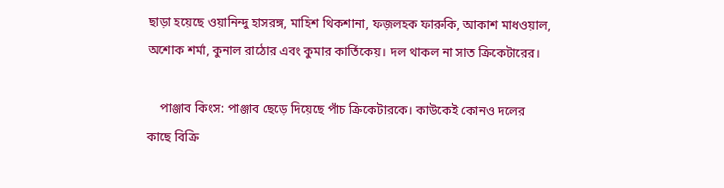ছাড়া হয়েছে ওয়ানিন্দু হাসরঙ্গ, মাহিশ থিকশানা, ফজ়লহক ফারুকি, আকাশ মাধওয়াল, অশোক শর্মা, কুনাল রাঠোর এবং কুমার কার্তিকেয়। দল থাকল না সাত ক্রিকেটারের।

    পাঞ্জাব কিংস: পাঞ্জাব ছেড়ে দিয়েছে পাঁচ ক্রিকেটারকে। কাউকেই কোনও দলের কাছে বিক্রি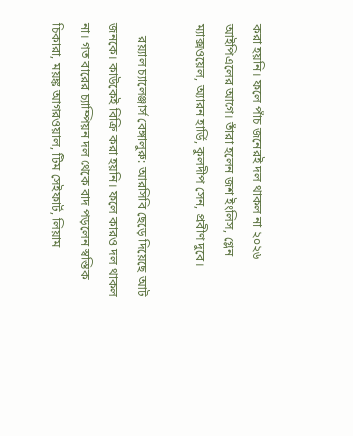করা হয়নি। ফলে পাঁচ জনেরই দল থাকল না ২০২৬ আইপিএলের আগে। তাঁরা হলেন জশ ইংলিস, গ্লেন ম্যাক্সওয়েল, অ্যারন হার্ডি, কুলদীপ সেন, প্রবীণ দুবে।

    রয়্যাল চ্যালেঞ্জার্স বেঙ্গালুরু: আরসিবি ছেড়ে দিয়েছে আট জনকে। কাউকেই বিক্রি করা হয়নি। ফলে কারও দল থাকল না। গত বারের চ্যাম্পিয়ন দল থেকে বাদ পড়লেন স্বস্তিক চিকারা, ময়ঙ্ক আগরওয়াল, টিম সেইফার্ট, লিয়াম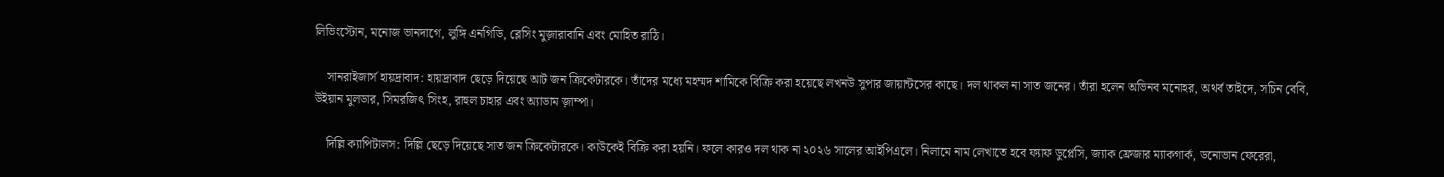লিভিংস্টোন, মনোজ ভানদাগে, লুঙ্গি এনগিডি, ব্লেসিং মুজ়ারাবানি এবং মোহিত রাঠি।

    সানরাইজার্স হায়দ্রাবাদ: হায়দ্রাবাদ ছেড়ে দিয়েছে আট জন ক্রিকেটারকে। তাঁদের মধ্যে মহম্মদ শামিকে বিক্রি করা হয়েছে লখনউ সুপার জায়ান্টসের কাছে। দল থাকল না সাত জনের। তাঁরা হলেন অভিনব মনোহর, অথর্ব তাইদে, সচিন বেবি, উইয়ান মুলডার, সিমরজিৎ সিংহ, রাহুল চাহার এবং অ্যাডাম জ়াম্পা।

    দিল্লি ক্যাপিটালস: দিল্লি ছেড়ে দিয়েছে সাত জন ক্রিকেটারকে। কাউকেই বিক্রি করা হয়নি। ফলে কারও দল থাক না ২০২৬ সালের আইপিএলে। নিলামে নাম লেখাতে হবে ফ্যাফ ডুপ্লেসি, জ্যাক ফ্রেজার ম্যাকগার্ক, ডনোভান ফেরেরা,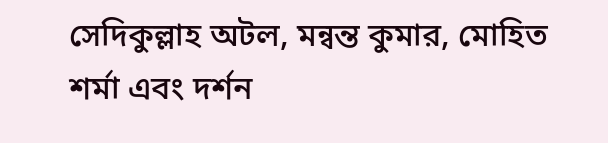সেদিকুল্লাহ অটল, মন্বন্ত কুমার, মোহিত শর্মা এবং দর্শন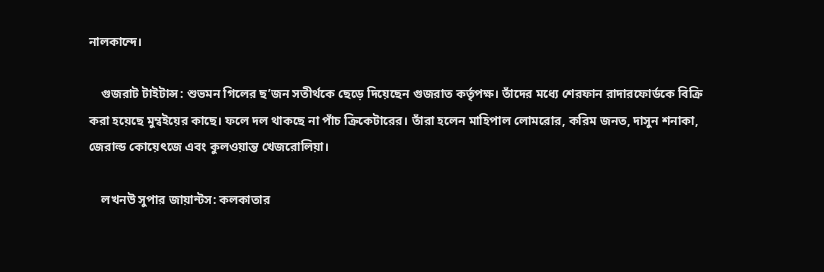নালকান্দে।

    গুজরাট টাইটান্স: শুভমন গিলের ছ’জন সতীর্থকে ছেড়ে দিয়েছেন গুজরাত কর্তৃপক্ষ। তাঁদের মধ্যে শেরফান রাদারফোর্ডকে বিক্রি করা হয়েছে মুম্বইয়ের কাছে। ফলে দল থাকছে না পাঁচ ক্রিকেটারের। তাঁরা হলেন মাহিপাল লোমরোর, করিম জনত, দাসুন শনাকা, জেরাল্ড কোয়েৎজে এবং কুলওয়ান্ত খেজরোলিয়া।

    লখনউ সুপার জায়ান্টস: কলকাতার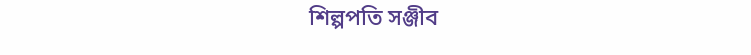শিল্পপতি সঞ্জীব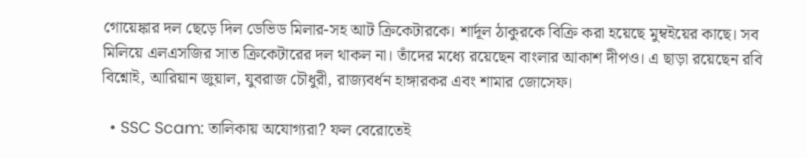গোয়েঙ্কার দল ছেড়ে দিল ডেভিড মিলার-সহ আট ক্রিকেটারকে। শার্দূল ঠাকুরকে বিক্রি করা হয়েছে মুম্বইয়ের কাছে। সব মিলিয়ে এলএসজির সাত ক্রিকেটারের দল থাকল না। তাঁদের মধ্যে রয়েছেন বাংলার আকাশ দীপও। এ ছাড়া রয়েছেন রবি বিশ্নোই, আরিয়ান জুয়াল, যুবরাজ চৌধুরী, রাজ্যবর্ধন হাঙ্গারকর এবং শামার জোসেফ।

  • SSC Scam: তালিকায় অযোগ্যরা? ফল বেরোতেই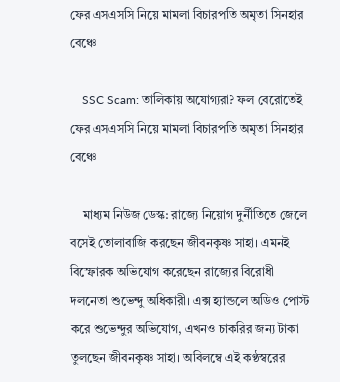ফের এসএসসি নিয়ে মামলা বিচারপতি অমৃতা সিনহার বেঞ্চে

    SSC Scam: তালিকায় অযোগ্যরা? ফল বেরোতেই ফের এসএসসি নিয়ে মামলা বিচারপতি অমৃতা সিনহার বেঞ্চে

    মাধ্যম নিউজ ডেস্ক: রাজ্যে নিয়োগ দুর্নীতিতে জেলে বসেই তোলাবাজি করছেন জীবনকৃষ্ণ সাহা। এমনই বিস্ফোরক অভিযোগ করেছেন রাজ্যের বিরোধী দলনেতা শুভেন্দু অধিকারী। এক্স হ্যান্ডলে অডিও পোস্ট করে শুভেন্দুর অভিযোগ, এখনও চাকরির জন্য টাকা তুলছেন জীবনকৃষ্ণ সাহা। অবিলম্বে এই কণ্ঠস্বরের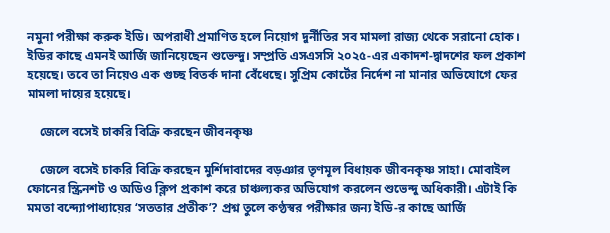নমুনা পরীক্ষা করুক ইডি। অপরাধী প্রমাণিত হলে নিয়োগ দুর্নীতির সব মামলা রাজ্য থেকে সরানো হোক। ইডির কাছে এমনই আর্জি জানিয়েছেন শুভেন্দু। সম্প্রতি এসএসসি ২০২৫-এর একাদশ-দ্বাদশের ফল প্রকাশ হয়েছে। তবে তা নিয়েও এক গুচ্ছ বিতর্ক দানা বেঁধেছে। সুপ্রিম কোর্টের নির্দেশ না মানার অভিযোগে ফের মামলা দায়ের হয়েছে।

    জেলে বসেই চাকরি বিক্রি করছেন জীবনকৃষ্ণ

    জেলে বসেই চাকরি বিক্রি করছেন মুর্শিদাবাদের বড়ঞার তৃণমূল বিধায়ক জীবনকৃষ্ণ সাহা। মোবাইল ফোনের স্ক্রিনশট ও অডিও ক্লিপ প্রকাশ করে চাঞ্চল্যকর অভিযোগ করলেন শুভেন্দু অধিকারী। এটাই কি মমতা বন্দ্যোপাধ্যায়ের ‘সততার প্রতীক’? প্রশ্ন তুলে কণ্ঠস্বর পরীক্ষার জন্য ইডি-র কাছে আর্জি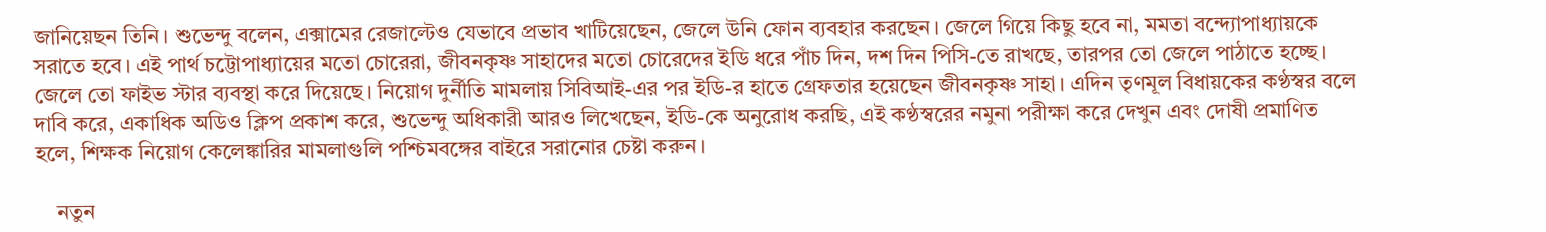জানিয়েছন তিনি। শুভেন্দু বলেন, এক্সামের রেজাল্টেও যেভাবে প্রভাব খাটিয়েছেন, জেলে উনি ফোন ব্যবহার করছেন। জেলে গিয়ে কিছু হবে না, মমতা বন্দ্যোপাধ্যায়কে সরাতে হবে। এই পার্থ চট্টোপাধ্যায়ের মতো চোরেরা, জীবনকৃষ্ণ সাহাদের মতো চোরেদের ইডি ধরে পাঁচ দিন, দশ দিন পিসি-তে রাখছে, তারপর তো জেলে পাঠাতে হচ্ছে। জেলে তো ফাইভ স্টার ব্যবস্থা করে দিয়েছে। নিয়োগ দুর্নীতি মামলায় সিবিআই-এর পর ইডি-র হাতে গ্রেফতার হয়েছেন জীবনকৃষ্ণ সাহা। এদিন তৃণমূল বিধায়কের কণ্ঠস্বর বলে দাবি করে, একাধিক অডিও ক্লিপ প্রকাশ করে, শুভেন্দু অধিকারী আরও লিখেছেন, ইডি-কে অনুরোধ করছি, এই কণ্ঠস্বরের নমুনা পরীক্ষা করে দেখুন এবং দোষী প্রমাণিত হলে, শিক্ষক নিয়োগ কেলেঙ্কারির মামলাগুলি পশ্চিমবঙ্গের বাইরে সরানোর চেষ্টা করুন।

    নতুন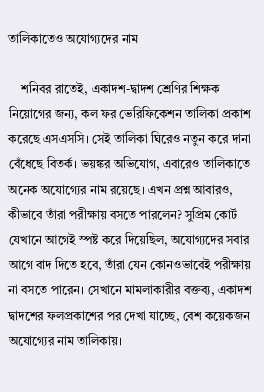তালিকাতেও অযোগ্যদের নাম

    শনিবর রাতেই, একাদশ-দ্বাদশ শ্রেণির শিক্ষক নিয়োগের জন্য, কল ফর ভেরিফিকেশন তালিকা প্রকাশ করেছে এসএসসি। সেই তালিকা ঘিরেও নতুন করে দানা বেঁধেছে বিতর্ক। ভয়ঙ্কর অভিযোগ, এবারেও তালিকাতে অনেক অযোগ্যের নাম রয়েছে। এখন প্রশ্ন আবারও, কীভাবে তাঁরা পরীক্ষায় বসতে পারলেন? সুপ্রিম কোর্ট যেখানে আগেই স্পষ্ট করে দিয়েছিল, অযোগ্যদের সবার আগে বাদ দিতে হবে, তাঁরা যেন কোনওভাবেই পরীক্ষায় না বসতে পারেন। সেখানে মামলাকারীর বক্তব্য, একাদশ দ্বাদশের ফলপ্রকাশের পর দেখা যাচ্ছে, বেশ কয়েকজন অযোগ্যের নাম তালিকায়।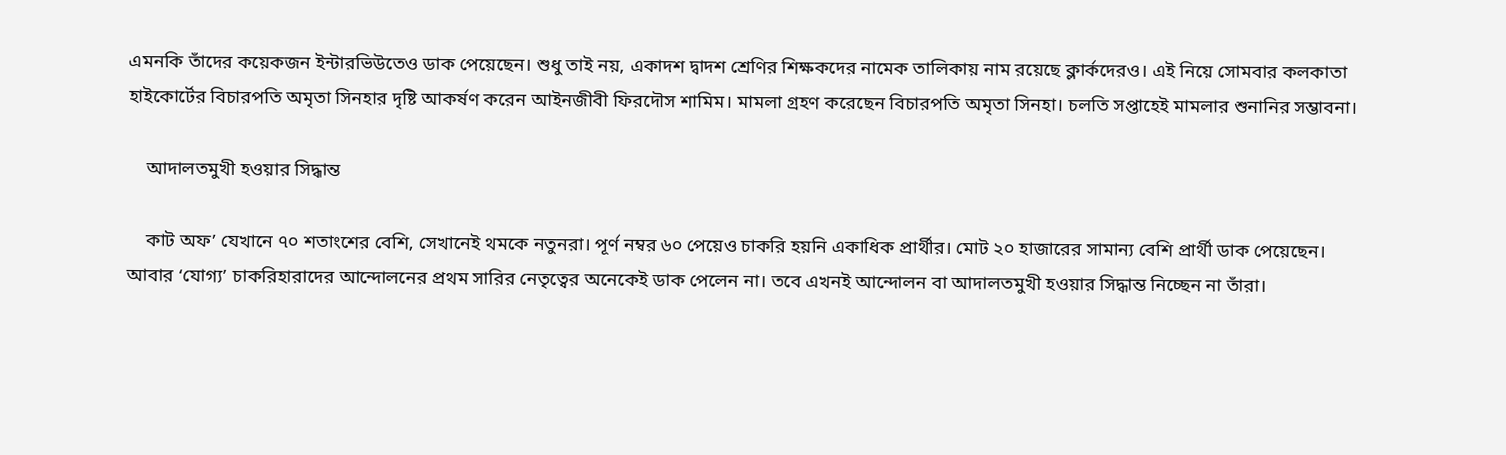এমনকি তাঁদের কয়েকজন ইন্টারভিউতেও ডাক পেয়েছেন। শুধু তাই নয়, একাদশ দ্বাদশ শ্রেণির শিক্ষকদের নামেক তালিকায় নাম রয়েছে ক্লার্কদেরও। এই নিয়ে সোমবার কলকাতা হাইকোর্টের বিচারপতি অমৃতা সিনহার দৃষ্টি আকর্ষণ করেন আইনজীবী ফিরদৌস শামিম। মামলা গ্রহণ করেছেন বিচারপতি অমৃতা সিনহা। চলতি সপ্তাহেই মামলার শুনানির সম্ভাবনা।

    আদালতমুখী হওয়ার সিদ্ধান্ত

    কাট অফ’ যেখানে ৭০ শতাংশের বেশি, সেখানেই থমকে নতুনরা। পূর্ণ নম্বর ৬০ পেয়েও চাকরি হয়নি একাধিক প্রার্থীর। মোট ২০ হাজারের সামান্য বেশি প্রার্থী ডাক পেয়েছেন। আবার ‘যোগ্য’ চাকরিহারাদের আন্দোলনের প্রথম সারির নেতৃত্বের অনেকেই ডাক পেলেন না। তবে এখনই আন্দোলন বা আদালতমুখী হওয়ার সিদ্ধান্ত নিচ্ছেন না তাঁরা।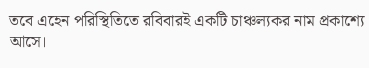তবে এহেন পরিস্থিতিতে রবিবারই একটি চাঞ্চল্যকর নাম প্রকাশ্যে আসে।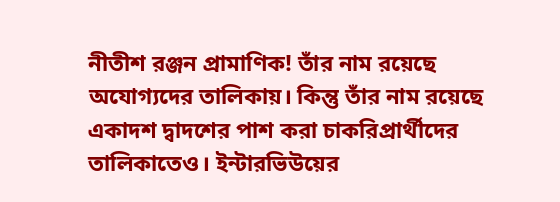নীতীশ রঞ্জন প্রামাণিক! তাঁর নাম রয়েছে অযোগ্যদের তালিকায়। কিন্তু তাঁর নাম রয়েছে একাদশ দ্বাদশের পাশ করা চাকরিপ্রার্থীদের তালিকাতেও। ইন্টারভিউয়ের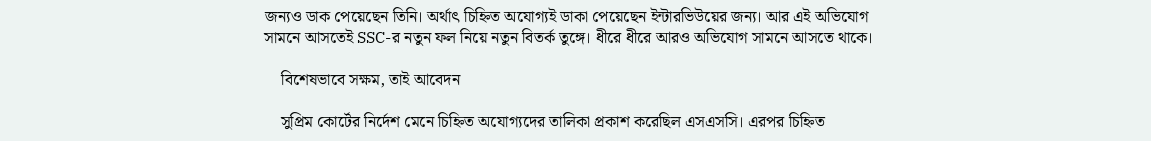জন্যও ডাক পেয়েছেন তিনি। অর্থাৎ চিহ্নিত অযোগ্যই ডাকা পেয়েছেন ইন্টারভিউয়ের জন্য। আর এই অভিযোগ সামনে আসতেই SSC-র নতুন ফল নিয়ে নতুন বিতর্ক তুঙ্গে। ধীরে ধীরে আরও অভিযোগ সামনে আসতে থাকে।

    বিশেষভাবে সক্ষম, তাই আবেদন

    সুপ্রিম কোর্টের নির্দেশ মেনে চিহ্নিত অযোগ্যদের তালিকা প্রকাশ করেছিল এসএসসি। এরপর চিহ্নিত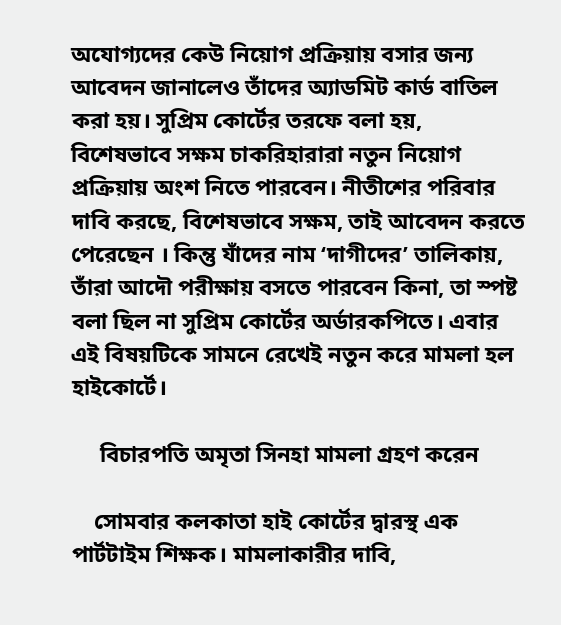অযোগ্যদের কেউ নিয়োগ প্রক্রিয়ায় বসার জন্য আবেদন জানালেও তাঁদের অ্যাডমিট কার্ড বাতিল করা হয়। সুপ্রিম কোর্টের তরফে বলা হয়, বিশেষভাবে সক্ষম চাকরিহারারা নতুন নিয়োগ প্রক্রিয়ায় অংশ নিতে পারবেন। নীতীশের পরিবার দাবি করছে, বিশেষভাবে সক্ষম, তাই আবেদন করতে পেরেছেন । কিন্তু যাঁদের নাম ‘দাগীদের’ তালিকায়, তাঁরা আদৌ পরীক্ষায় বসতে পারবেন কিনা, তা স্পষ্ট বলা ছিল না সুপ্রিম কোর্টের অর্ডারকপিতে। এবার এই বিষয়টিকে সামনে রেখেই নতুন করে মামলা হল হাইকোর্টে।

     বিচারপতি অমৃতা সিনহা মামলা গ্রহণ করেন

    সোমবার কলকাতা হাই কোর্টের দ্বারস্থ এক পার্টটাইম শিক্ষক। মামলাকারীর দাবি,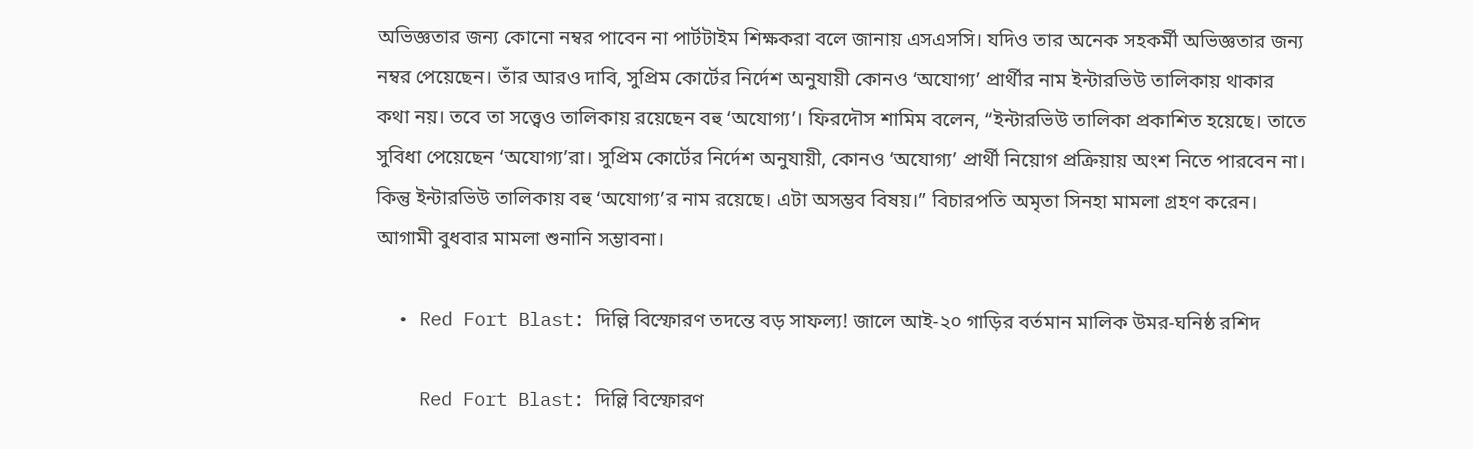অভিজ্ঞতার জন্য কোনো নম্বর পাবেন না পার্টটাইম শিক্ষকরা বলে জানায় এসএসসি। যদিও তার অনেক সহকর্মী অভিজ্ঞতার জন্য নম্বর পেয়েছেন। তাঁর আরও দাবি, সুপ্রিম কোর্টের নির্দেশ অনুযায়ী কোনও ‘অযোগ্য’ প্রার্থীর নাম ইন্টারভিউ তালিকায় থাকার কথা নয়। তবে তা সত্ত্বেও তালিকায় রয়েছেন বহু ‘অযোগ্য’। ফিরদৌস শামিম বলেন, “ইন্টারভিউ তালিকা প্রকাশিত হয়েছে। তাতে সুবিধা পেয়েছেন ‘অযোগ্য’রা। সুপ্রিম কোর্টের নির্দেশ অনুযায়ী, কোনও ‘অযোগ্য’ প্রার্থী নিয়োগ প্রক্রিয়ায় অংশ নিতে পারবেন না। কিন্তু ইন্টারভিউ তালিকায় বহু ‘অযোগ্য’র নাম রয়েছে। এটা অসম্ভব বিষয়।” বিচারপতি অমৃতা সিনহা মামলা গ্রহণ করেন। আগামী বুধবার মামলা শুনানি সম্ভাবনা।

  • Red Fort Blast: দিল্লি বিস্ফোরণ তদন্তে বড় সাফল্য! জালে আই-২০ গাড়ির বর্তমান মালিক উমর-ঘনিষ্ঠ রশিদ

    Red Fort Blast: দিল্লি বিস্ফোরণ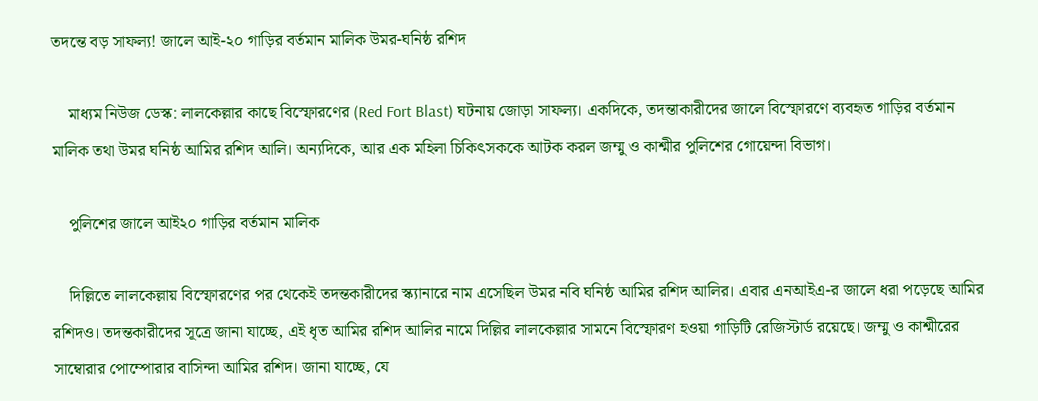তদন্তে বড় সাফল্য! জালে আই-২০ গাড়ির বর্তমান মালিক উমর-ঘনিষ্ঠ রশিদ

    মাধ্যম নিউজ ডেস্ক: লালকেল্লার কাছে বিস্ফোরণের (Red Fort Blast) ঘটনায় জোড়া সাফল্য। একদিকে, তদন্তাকারীদের জালে বিস্ফোরণে ব্যবহৃত গাড়ির বর্তমান মালিক তথা উমর ঘনিষ্ঠ আমির রশিদ আলি। অন্যদিকে, আর এক মহিলা চিকিৎসককে আটক করল জম্মু ও কাশ্মীর পুলিশের গোয়েন্দা বিভাগ।

    পুলিশের জালে আই২০ গাড়ির বর্তমান মালিক

    দিল্লিতে লালকেল্লায় বিস্ফোরণের পর থেকেই তদন্তকারীদের স্ক্যানারে নাম এসেছিল উমর নবি ঘনিষ্ঠ আমির রশিদ আলির। এবার এনআইএ-র জালে ধরা পড়েছে আমির রশিদও। তদন্তকারীদের সূত্রে জানা যাচ্ছে, এই ধৃত আমির রশিদ আলির নামে দিল্লির লালকেল্লার সামনে বিস্ফোরণ হওয়া গাড়িটি রেজিস্টার্ড রয়েছে। জম্মু ও কাশ্মীরের সাম্বোরার পোম্পোরার বাসিন্দা আমির রশিদ। জানা যাচ্ছে, যে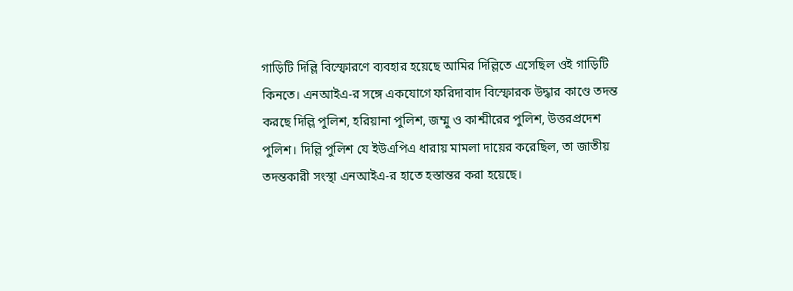গাড়িটি দিল্লি বিস্ফোরণে ব্যবহার হয়েছে আমির দিল্লিতে এসেছিল ওই গাড়িটি কিনতে। এনআইএ-র সঙ্গে একযোগে ফরিদাবাদ বিস্ফোরক উদ্ধার কাণ্ডে তদন্ত করছে দিল্লি পুলিশ, হরিয়ানা পুলিশ, জম্মু ও কাশ্মীরের পুলিশ, উত্তরপ্রদেশ পুলিশ। দিল্লি পুলিশ যে ইউএপিএ ধারায় মামলা দায়ের করেছিল, তা জাতীয় তদন্তকারী সংস্থা এনআইএ-র হাতে হস্তান্তর করা হয়েছে।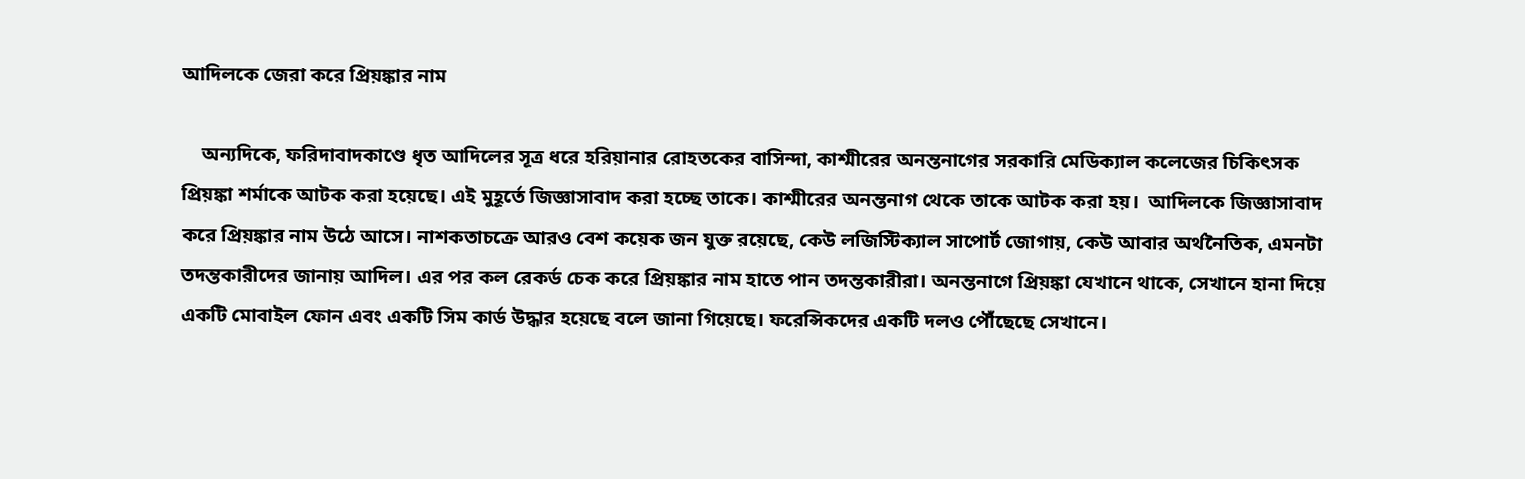আদিলকে জেরা করে প্রিয়ঙ্কার নাম

    অন্যদিকে, ফরিদাবাদকাণ্ডে ধৃত আদিলের সূত্র ধরে হরিয়ানার রোহতকের বাসিন্দা, কাশ্মীরের অনন্তনাগের সরকারি মেডিক্যাল কলেজের চিকিৎসক প্রিয়ঙ্কা শর্মাকে আটক করা হয়েছে। এই মুহূর্তে জিজ্ঞাসাবাদ করা হচ্ছে তাকে। কাশ্মীরের অনন্তনাগ থেকে তাকে আটক করা হয়।  আদিলকে জিজ্ঞাসাবাদ করে প্রিয়ঙ্কার নাম উঠে আসে। নাশকতাচক্রে আরও বেশ কয়েক জন যুক্ত রয়েছে, কেউ লজিস্টিক্যাল সাপোর্ট জোগায়, কেউ আবার অর্থনৈতিক, এমনটা তদন্তকারীদের জানায় আদিল। এর পর কল রেকর্ড চেক করে প্রিয়ঙ্কার নাম হাতে পান তদন্তকারীরা। অনন্তনাগে প্রিয়ঙ্কা যেখানে থাকে, সেখানে হানা দিয়ে একটি মোবাইল ফোন এবং একটি সিম কার্ড উদ্ধার হয়েছে বলে জানা গিয়েছে। ফরেন্সিকদের একটি দলও পৌঁছেছে সেখানে।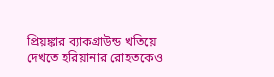প্রিয়ঙ্কার ব্যাকগ্রাউন্ড খতিয়ে দেখতে হরিয়ানার রোহতকেও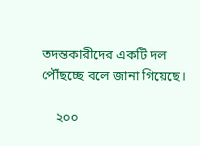তদন্তকারীদের একটি দল পৌঁছচ্ছে বলে জানা গিয়েছে।

    ২০০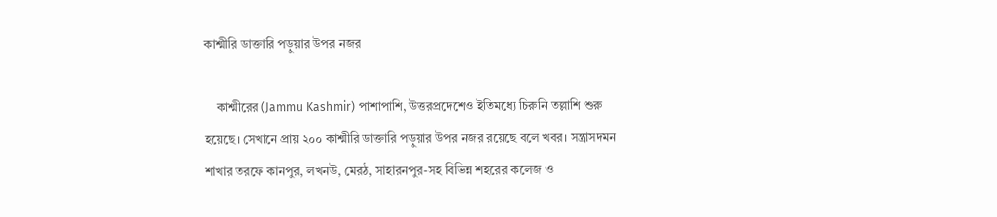কাশ্মীরি ডাক্তারি পড়ুয়ার উপর নজর

    কাশ্মীরের (Jammu Kashmir) পাশাপাশি, উত্তরপ্রদেশেও ইতিমধ্যে চিরুনি তল্লাশি শুরু হয়েছে। সেখানে প্রায় ২০০ কাশ্মীরি ডাক্তারি পড়ুয়ার উপর নজর রয়েছে বলে খবর। সন্ত্রাসদমন শাখার তরফে কানপুর, লখনউ, মেরঠ, সাহারনপুর-সহ বিভিন্ন শহরের কলেজ ও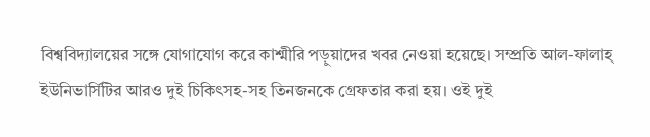বিশ্ববিদ্যালয়ের সঙ্গে যোগাযোগ করে কাশ্মীরি পড়ুয়াদের খবর নেওয়া হয়েছে। সম্প্রতি আল-ফালাহ্ ইউনিভার্সিটির আরও দুই চিকিৎসহ-সহ তিনজনকে গ্রেফতার করা হয়। ওই দুই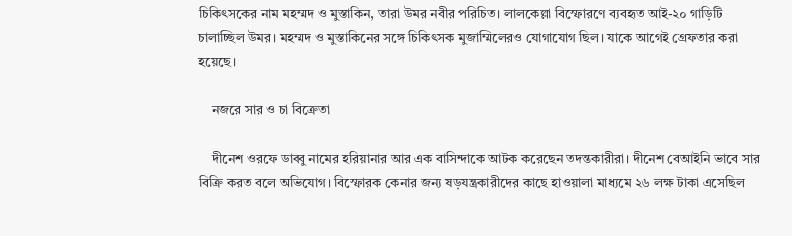চিকিৎসকের নাম মহম্মদ ও মুস্তাকিন, তারা উমর নবীর পরিচিত। লালকেল্লা বিস্ফোরণে ব্যবহৃত আই-২০ গাড়িটি চালাচ্ছিল উমর। মহম্মদ ও মুস্তাকিনের সঙ্গে চিকিৎসক মুজাম্মিলেরও যোগাযোগ ছিল। যাকে আগেই গ্রেফতার করা হয়েছে।

    নজরে সার ও চা বিক্রেতা

    দীনেশ ওরফে ডাব্বু নামের হরিয়ানার আর এক বাসিন্দাকে আটক করেছেন তদন্তকারীরা। দীনেশ বেআইনি ভাবে সার বিক্রি করত বলে অভিযোগ। বিস্ফোরক কেনার জন্য ষড়যন্ত্রকারীদের কাছে হাওয়ালা মাধ্যমে ২৬ লক্ষ টাকা এসেছিল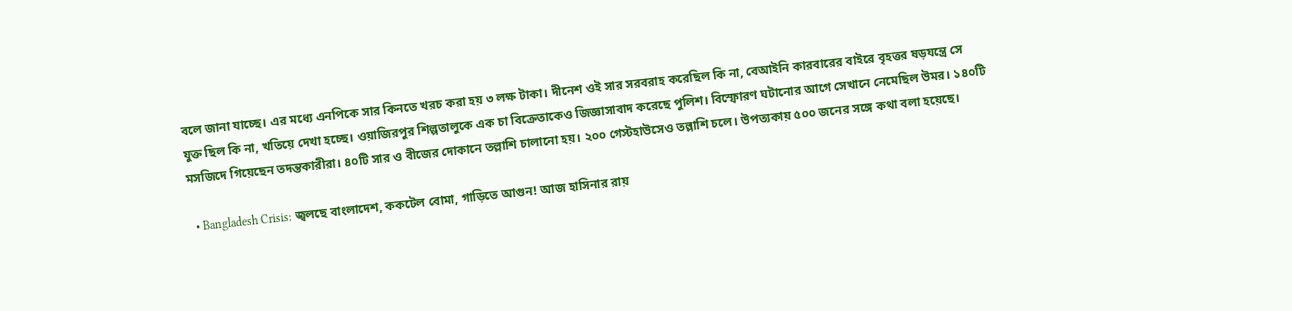বলে জানা যাচ্ছে। এর মধ্যে এনপিকে সার কিনতে খরচ করা হয় ৩ লক্ষ টাকা। দীনেশ ওই সার সরবরাহ করেছিল কি না, বেআইনি কারবারের বাইরে বৃহত্তর ষড়যন্ত্রে সে যুক্ত ছিল কি না, খতিয়ে দেখা হচ্ছে। ওয়াজিরপুর শিল্পতালুকে এক চা বিক্রেতাকেও জিজ্ঞাসাবাদ করেছে পুলিশ। বিস্ফোরণ ঘটানোর আগে সেখানে নেমেছিল উমর। ১৪০টি মসজিদে গিয়েছেন তদন্তকারীরা। ৪০টি সার ও বীজের দোকানে তল্লাশি চালানো হয়। ২০০ গেস্টহাউসেও তল্লাশি চলে। উপত্যকায় ৫০০ জনের সঙ্গে কথা বলা হয়েছে।

  • Bangladesh Crisis: জ্বলছে বাংলাদেশ, ককটেল বোমা, গাড়িতে আগুন! আজ হাসিনার রায়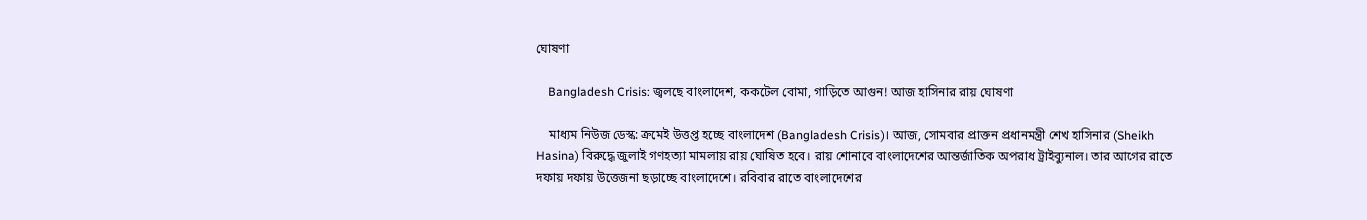ঘোষণা

    Bangladesh Crisis: জ্বলছে বাংলাদেশ, ককটেল বোমা, গাড়িতে আগুন! আজ হাসিনার রায় ঘোষণা

    মাধ্যম নিউজ ডেস্ক: ক্রমেই উত্তপ্ত হচ্ছে বাংলাদেশ (Bangladesh Crisis)। আজ, সোমবার প্রাক্তন প্রধানমন্ত্রী শেখ হাসিনার (Sheikh Hasina) বিরুদ্ধে জুলাই গণহত্যা মামলায় রায় ঘোষিত হবে। রায় শোনাবে বাংলাদেশের আন্তর্জাতিক অপরাধ ট্রাইব্যুনাল। তার আগের রাতে দফায় দফায় উত্তেজনা ছড়াচ্ছে বাংলাদেশে। রবিবার রাতে বাংলাদেশের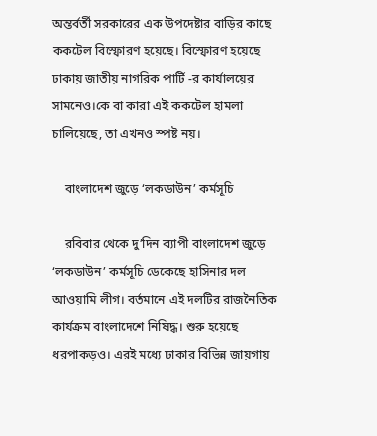অন্তর্বর্তী সরকারের এক উপদেষ্টার বাড়ির কাছে ককটেল বিস্ফোরণ হয়েছে। বিস্ফোরণ হয়েছে ঢাকায় জাতীয় নাগরিক পার্টি -র কার্যালয়ের সামনেও।কে বা কারা এই ককটেল হামলা চালিয়েছে, তা এখনও স্পষ্ট নয়।

    বাংলাদেশ জুড়ে ‘লকডাউন’ কর্মসূচি

    রবিবার থেকে দু’দিন ব্যাপী বাংলাদেশ জুড়ে ‘লকডাউন’ কর্মসূচি ডেকেছে হাসিনার দল আওয়ামি লীগ। বর্তমানে এই দলটির রাজনৈতিক কার্যক্রম বাংলাদেশে নিষিদ্ধ। শুরু হয়েছে ধরপাকড়ও। এরই মধ্যে ঢাকার বিভিন্ন জায়গায়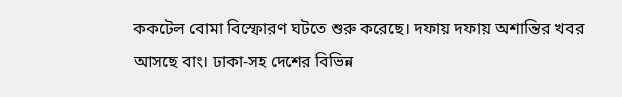ককটেল বোমা বিস্ফোরণ ঘটতে শুরু করেছে। দফায় দফায় অশান্তির খবর আসছে বাং। ঢাকা-সহ দেশের বিভিন্ন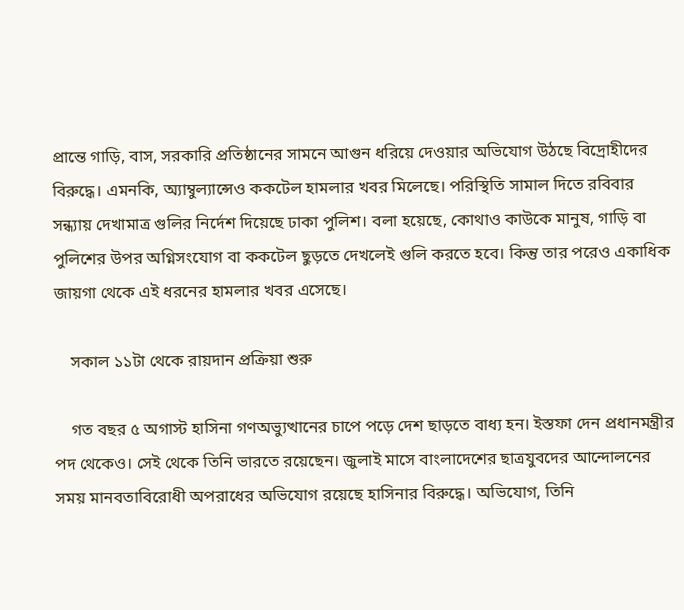প্রান্তে গাড়ি, বাস, সরকারি প্রতিষ্ঠানের সামনে আগুন ধরিয়ে দেওয়ার অভিযোগ উঠছে বিদ্রোহীদের বিরুদ্ধে। এমনকি, অ্যাম্বুল্যান্সেও ককটেল হামলার খবর মিলেছে। পরিস্থিতি সামাল দিতে রবিবার সন্ধ্যায় দেখামাত্র গুলির নির্দেশ দিয়েছে ঢাকা পুলিশ। বলা হয়েছে, কোথাও কাউকে মানুষ, গাড়ি বা পুলিশের উপর অগ্নিসংযোগ বা ককটেল ছুড়তে দেখলেই গুলি করতে হবে। কিন্তু তার পরেও একাধিক জায়গা থেকে এই ধরনের হামলার খবর এসেছে।

    সকাল ১১টা থেকে রায়দান প্রক্রিয়া শুরু

    গত বছর ৫ অগাস্ট হাসিনা গণঅভ্যুত্থানের চাপে পড়ে দেশ ছাড়তে বাধ্য হন। ইস্তফা দেন প্রধানমন্ত্রীর পদ থেকেও। সেই থেকে তিনি ভারতে রয়েছেন। জুলাই মাসে বাংলাদেশের ছাত্রযুবদের আন্দোলনের সময় মানবতাবিরোধী অপরাধের অভিযোগ রয়েছে হাসিনার বিরুদ্ধে। অভিযোগ, তিনি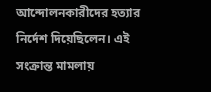আন্দোলনকারীদের হত্যার নির্দেশ দিয়েছিলেন। এই সংক্রান্ত মামলায়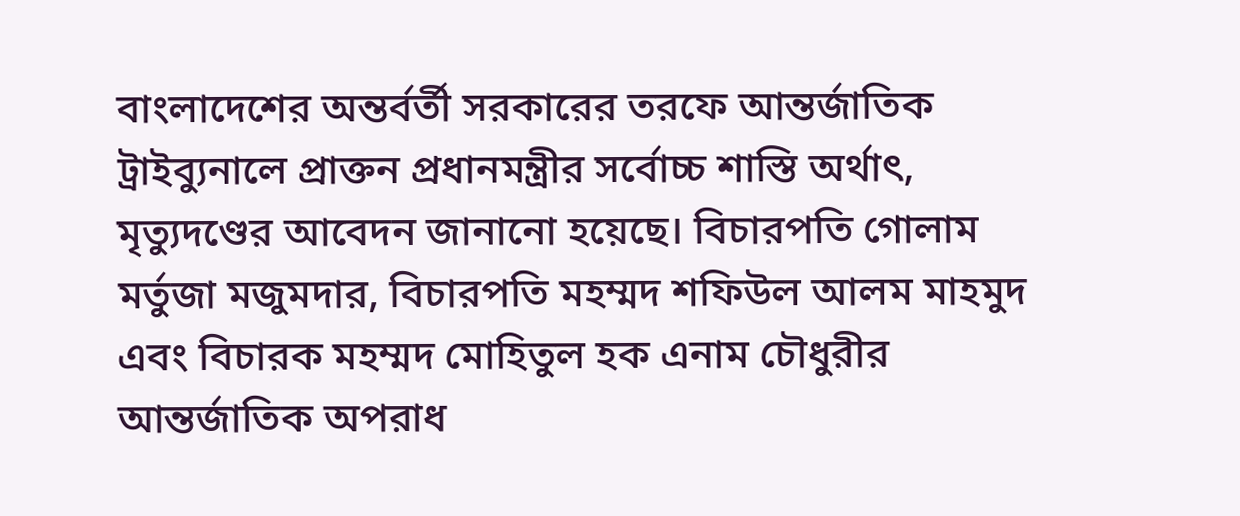বাংলাদেশের অন্তর্বর্তী সরকারের তরফে আন্তর্জাতিক ট্রাইব্যুনালে প্রাক্তন প্রধানমন্ত্রীর সর্বোচ্চ শাস্তি অর্থাৎ, মৃত্যুদণ্ডের আবেদন জানানো হয়েছে। বিচারপতি গোলাম মর্তুজা মজুমদার, বিচারপতি মহম্মদ শফিউল আলম মাহমুদ এবং বিচারক মহম্মদ মোহিতুল হক এনাম চৌধুরীর আন্তর্জাতিক অপরাধ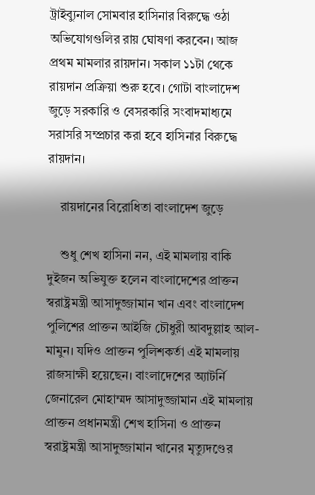ট্রাইব্যুনাল সোমবার হাসিনার বিরুদ্ধে ওঠা অভিযোগগুলির রায় ঘোষণা করবেন। আজ প্রথম মামলার রায়দান। সকাল ১১টা থেকে রায়দান প্রক্রিয়া শুরু হবে। গোটা বাংলাদেশ জুড়ে সরকারি ও বেসরকারি সংবাদমাধ্যমে সরাসরি সম্প্রচার করা হবে হাসিনার বিরুদ্ধে রায়দান।

    রায়দানের বিরোধিতা বাংলাদেশ জুড়ে

    শুধু শেখ হাসিনা নন, এই মামলায় বাকি দুইজন অভিযুক্ত হলেন বাংলাদেশের প্রাক্তন স্বরাষ্ট্রমন্ত্রী আসাদুজ্জামান খান এবং বাংলাদেশ পুলিশের প্রাক্তন আইজি চৌধুরী আবদুল্লাহ আল-মামুন। যদিও প্রাক্তন পুলিশকর্তা এই মামলায় রাজসাক্ষী হয়েছেন। বাংলাদেশের অ্যাটর্নি জেনারেল মোহাম্মদ আসাদুজ্জামান এই মামলায় প্রাক্তন প্রধানমন্ত্রী শেখ হাসিনা ও প্রাক্তন স্বরাষ্ট্রমন্ত্রী আসাদুজ্জামান খানের মৃত্যুদণ্ডের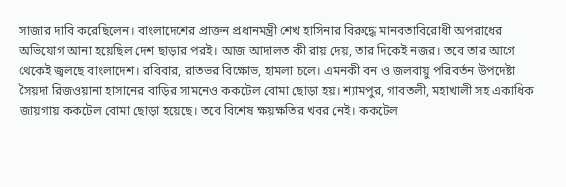সাজার দাবি করেছিলেন। বাংলাদেশের প্রাক্তন প্রধানমন্ত্রী শেখ হাসিনার বিরুদ্ধে মানবতাবিরোধী অপরাধের অভিযোগ আনা হয়েছিল দেশ ছাড়ার পরই। আজ আদালত কী রায় দেয়, তার দিকেই নজর। তবে তার আগে থেকেই জ্বলছে বাংলাদেশ। রবিবার, রাতভর বিক্ষোভ, হামলা চলে। এমনকী বন ও জলবায়ু পরিবর্তন উপদেষ্টা সৈয়দা রিজওয়ানা হাসানের বাড়ির সামনেও ককটেল বোমা ছোড়া হয়। শ্যামপুর, গাবতলী, মহাখালী সহ একাধিক জায়গায় ককটেল বোমা ছোড়া হয়েছে। তবে বিশেষ ক্ষয়ক্ষতির খবর নেই। ককটেল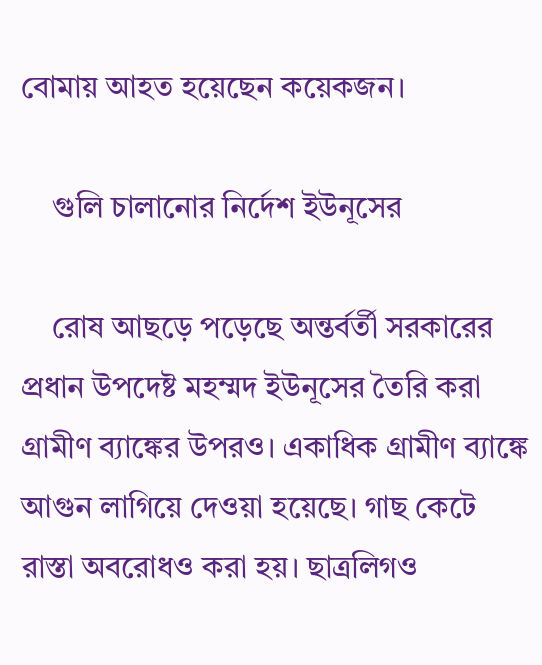বোমায় আহত হয়েছেন কয়েকজন।

    গুলি চালানোর নির্দেশ ইউনূসের

    রোষ আছড়ে পড়েছে অন্তর্বর্তী সরকারের প্রধান উপদেষ্ট মহম্মদ ইউনূসের তৈরি করা গ্রামীণ ব্যাঙ্কের উপরও। একাধিক গ্রামীণ ব্যাঙ্কে আগুন লাগিয়ে দেওয়া হয়েছে। গাছ কেটে রাস্তা অবরোধও করা হয়। ছাত্রলিগও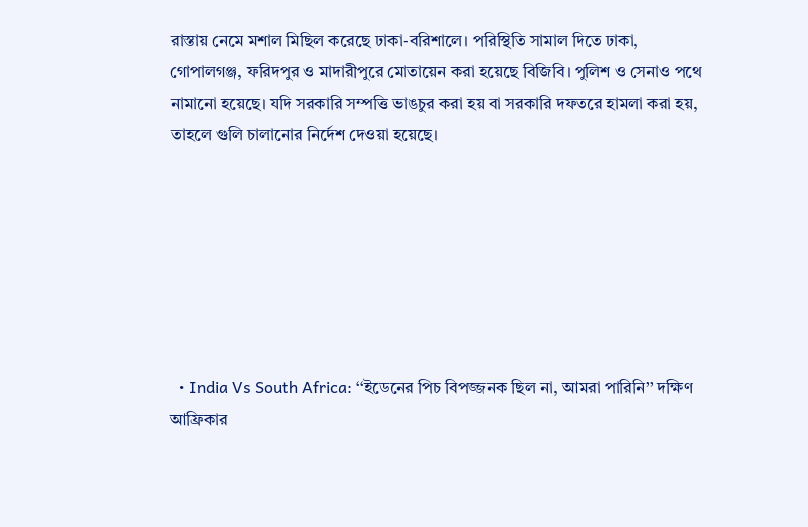রাস্তায় নেমে মশাল মিছিল করেছে ঢাকা-বরিশালে। পরিস্থিতি সামাল দিতে ঢাকা, গোপালগঞ্জ, ফরিদপুর ও মাদারীপুরে মোতায়েন করা হয়েছে বিজিবি। পুলিশ ও সেনাও পথে নামানো হয়েছে। যদি সরকারি সম্পত্তি ভাঙচুর করা হয় বা সরকারি দফতরে হামলা করা হয়, তাহলে গুলি চালানোর নির্দেশ দেওয়া হয়েছে।







  • India Vs South Africa: ‘‘ইডেনের পিচ বিপজ্জনক ছিল না, আমরা পারিনি’’ দক্ষিণ আফ্রিকার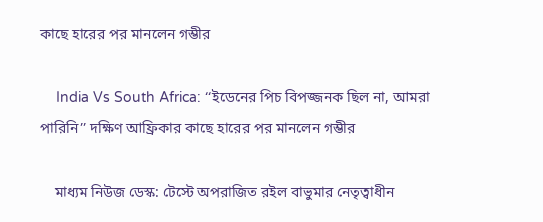কাছে হারের পর মানলেন গম্ভীর

    India Vs South Africa: ‘‘ইডেনের পিচ বিপজ্জনক ছিল না, আমরা পারিনি’’ দক্ষিণ আফ্রিকার কাছে হারের পর মানলেন গম্ভীর

    মাধ্যম নিউজ ডেস্ক: টেস্টে অপরাজিত রইল বাভুমার নেতৃত্বাধীন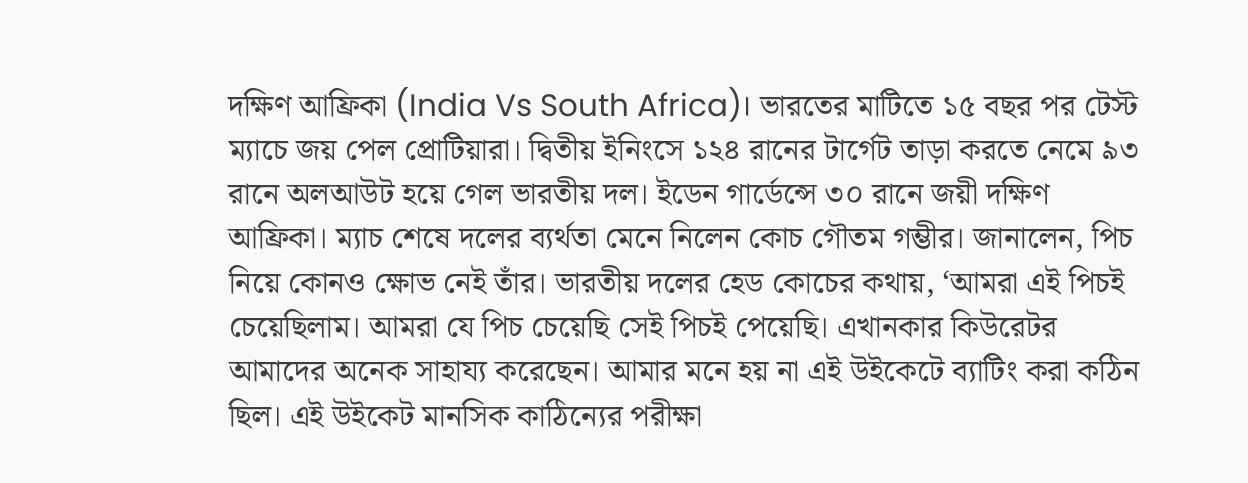দক্ষিণ আফ্রিকা (India Vs South Africa)। ভারতের মাটিতে ১৫ বছর পর টেস্ট ম্যাচে জয় পেল প্রোটিয়ারা। দ্বিতীয় ইনিংসে ১২৪ রানের টার্গেট তাড়া করতে নেমে ৯৩ রানে অলআউট হয়ে গেল ভারতীয় দল। ইডেন গার্ডেন্সে ৩০ রানে জয়ী দক্ষিণ আফ্রিকা। ম্যাচ শেষে দলের ব্যর্থতা মেনে নিলেন কোচ গৌতম গম্ভীর। জানালেন, পিচ নিয়ে কোনও ক্ষোভ নেই তাঁর। ভারতীয় দলের হেড কোচের কথায়, ‘আমরা এই পিচই চেয়েছিলাম। আমরা যে পিচ চেয়েছি সেই পিচই পেয়েছি। এখানকার কিউরেটর আমাদের অনেক সাহায্য করেছেন। আমার মনে হয় না এই উইকেটে ব্যাটিং করা কঠিন ছিল। এই উইকেট মানসিক কাঠিন্যের পরীক্ষা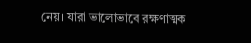নেয়। যারা ভালোভাবে রক্ষণাত্মক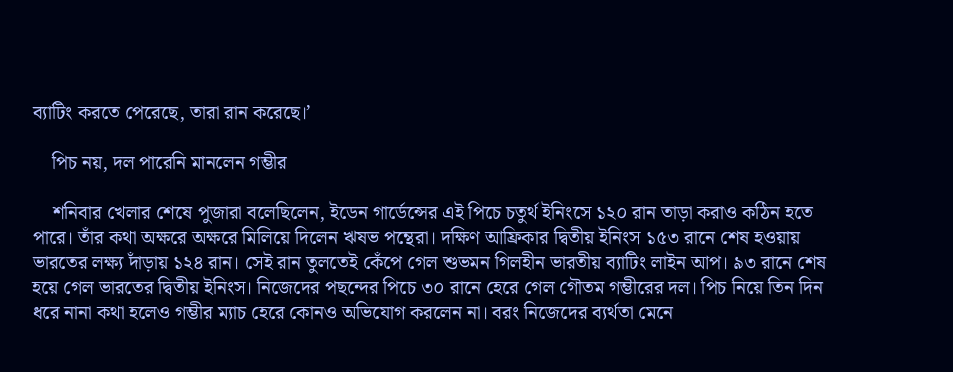ব্যাটিং করতে পেরেছে, তারা রান করেছে।’

    পিচ নয়, দল পারেনি মানলেন গম্ভীর

    শনিবার খেলার শেষে পুজারা বলেছিলেন, ইডেন গার্ডেন্সের এই পিচে চতুর্থ ইনিংসে ১২০ রান তাড়া করাও কঠিন হতে পারে। তাঁর কথা অক্ষরে অক্ষরে মিলিয়ে দিলেন ঋষভ পন্থেরা। দক্ষিণ আফ্রিকার দ্বিতীয় ইনিংস ১৫৩ রানে শেষ হওয়ায় ভারতের লক্ষ্য দাঁড়ায় ১২৪ রান। সেই রান তুলতেই কেঁপে গেল শুভমন গিলহীন ভারতীয় ব্যাটিং লাইন আপ। ৯৩ রানে শেষ হয়ে গেল ভারতের দ্বিতীয় ইনিংস। নিজেদের পছন্দের পিচে ৩০ রানে হেরে গেল গৌতম গম্ভীরের দল। পিচ নিয়ে তিন দিন ধরে নানা কথা হলেও গম্ভীর ম্যাচ হেরে কোনও অভিযোগ করলেন না। বরং নিজেদের ব্যর্থতা মেনে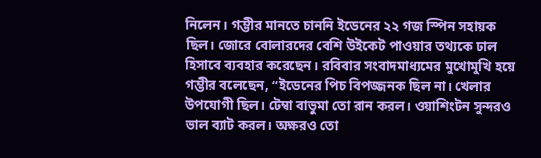নিলেন। গম্ভীর মানতে চাননি ইডেনের ২২ গজ স্পিন সহায়ক ছিল। জোরে বোলারদের বেশি উইকেট পাওয়ার তথ্যকে ঢাল হিসাবে ব্যবহার করেছেন। রবিবার সংবাদমাধ্যমের মুখোমুখি হয়ে গম্ভীর বলেছেন, ‘‘ইডেনের পিচ বিপজ্জনক ছিল না। খেলার উপযোগী ছিল। টেম্বা বাভুমা তো রান করল। ওয়াশিংটন সুন্দরও ভাল ব্যাট করল। অক্ষরও তো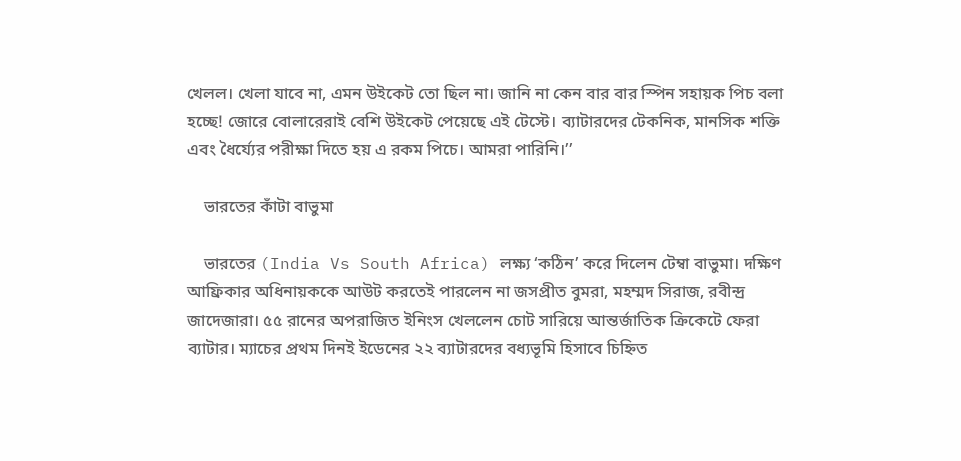খেলল। খেলা যাবে না, এমন উইকেট তো ছিল না। জানি না কেন বার বার স্পিন সহায়ক পিচ বলা হচ্ছে! জোরে বোলারেরাই বেশি উইকেট পেয়েছে এই টেস্টে। ব্যাটারদের টেকনিক, মানসিক শক্তি এবং ধৈর্য্যের পরীক্ষা দিতে হয় এ রকম পিচে। আমরা পারিনি।’’

    ভারতের কাঁটা বাভুমা

    ভারতের (India Vs South Africa) লক্ষ্য ‘কঠিন’ করে দিলেন টেম্বা বাভুমা। দক্ষিণ আফ্রিকার অধিনায়ককে আউট করতেই পারলেন না জসপ্রীত বুমরা, মহম্মদ সিরাজ, রবীন্দ্র জাদেজারা। ৫৫ রানের অপরাজিত ইনিংস খেললেন চোট সারিয়ে আন্তর্জাতিক ক্রিকেটে ফেরা ব্যাটার। ম্যাচের প্রথম দিনই ইডেনের ২২ ব্যাটারদের বধ্যভূমি হিসাবে চিহ্নিত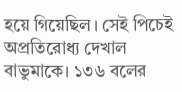হয়ে গিয়েছিল। সেই পিচেই অপ্রতিরোধ্য দেখাল বাভুমাকে। ১৩৬ বলের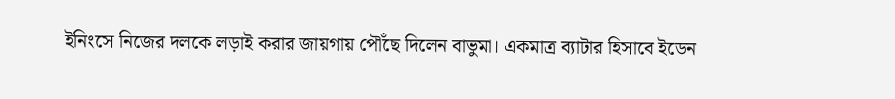ইনিংসে নিজের দলকে লড়াই করার জায়গায় পৌঁছে দিলেন বাভুমা। একমাত্র ব্যাটার হিসাবে ইডেন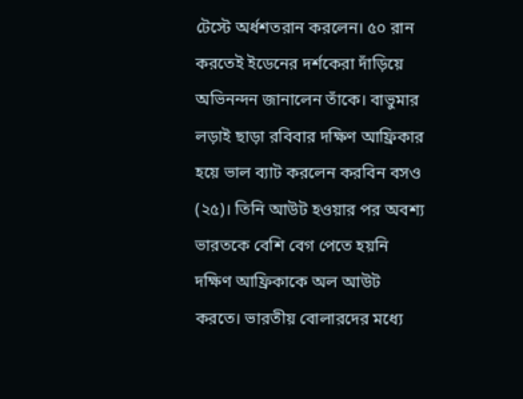টেস্টে অর্ধশতরান করলেন। ৫০ রান করতেই ইডেনের দর্শকেরা দাঁড়িয়ে অভিনন্দন জানালেন তাঁকে। বাভুমার লড়াই ছাড়া রবিবার দক্ষিণ আফ্রিকার হয়ে ভাল ব্যাট করলেন করবিন বসও (২৫)। তিনি আউট হওয়ার পর অবশ্য ভারতকে বেশি বেগ পেতে হয়নি দক্ষিণ আফ্রিকাকে অল আউট করতে। ভারতীয় বোলারদের মধ্যে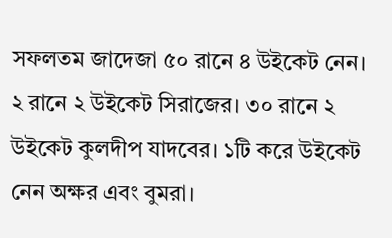সফলতম জাদেজা ৫০ রানে ৪ উইকেট নেন। ২ রানে ২ উইকেট সিরাজের। ৩০ রানে ২ উইকেট কুলদীপ যাদবের। ১টি করে উইকেট নেন অক্ষর এবং বুমরা।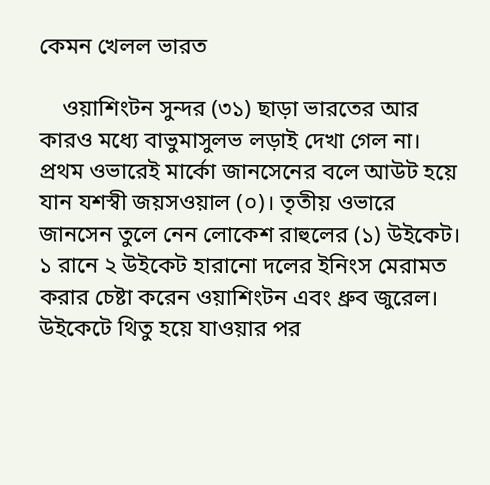কেমন খেলল ভারত

    ওয়াশিংটন সুন্দর (৩১) ছাড়া ভারতের আর কারও মধ্যে বাভুমাসুলভ লড়াই দেখা গেল না। প্রথম ওভারেই মার্কো জানসেনের বলে আউট হয়ে যান যশস্বী জয়সওয়াল (০)। তৃতীয় ওভারে জানসেন তুলে নেন লোকেশ রাহুলের (১) উইকেট। ১ রানে ২ উইকেট হারানো দলের ইনিংস মেরামত করার চেষ্টা করেন ওয়াশিংটন এবং ধ্রুব জুরেল। উইকেটে থিতু হয়ে যাওয়ার পর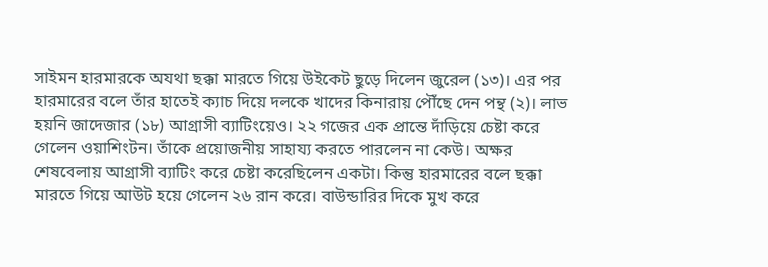সাইমন হারমারকে অযথা ছক্কা মারতে গিয়ে উইকেট ছুড়ে দিলেন জুরেল (১৩)। এর পর হারমারের বলে তাঁর হাতেই ক্যাচ দিয়ে দলকে খাদের কিনারায় পৌঁছে দেন পন্থ (২)। লাভ হয়নি জাদেজার (১৮) আগ্রাসী ব্যাটিংয়েও। ২২ গজের এক প্রান্তে দাঁড়িয়ে চেষ্টা করে গেলেন ওয়াশিংটন। তাঁকে প্রয়োজনীয় সাহায্য করতে পারলেন না কেউ। অক্ষর শেষবেলায় আগ্রাসী ব্যাটিং করে চেষ্টা করেছিলেন একটা। কিন্তু হারমারের বলে ছক্কা মারতে গিয়ে আউট হয়ে গেলেন ২৬ রান করে। বাউন্ডারির দিকে মুখ করে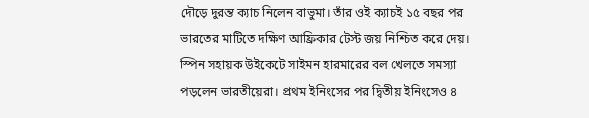দৌড়ে দুরন্ত ক্যাচ নিলেন বাভুমা। তাঁর ওই ক্যাচই ১৫ বছর পর ভারতের মাটিতে দক্ষিণ আফ্রিকার টেস্ট জয় নিশ্চিত করে দেয়। স্পিন সহায়ক উইকেটে সাইমন হারমারের বল খেলতে সমস্যা পড়লেন ভারতীয়েরা। প্রথম ইনিংসের পর দ্বিতীয় ইনিংসেও ৪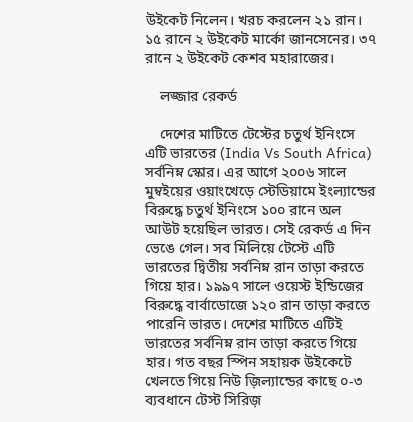উইকেট নিলেন। খরচ করলেন ২১ রান। ১৫ রানে ২ উইকেট মার্কো জানসেনের। ৩৭ রানে ২ উইকেট কেশব মহারাজের।

    লজ্জার রেকর্ড

    দেশের মাটিতে টেস্টের চতুর্থ ইনিংসে এটি ভারতের (India Vs South Africa) সর্বনিম্ন স্কোর। এর আগে ২০০৬ সালে মুম্বইয়ের ওয়াংখেড়ে স্টেডিয়ামে ইংল্যান্ডের বিরুদ্ধে চতুর্থ ইনিংসে ১০০ রানে অল আউট হয়েছিল ভারত। সেই রেকর্ড এ দিন ভেঙে গেল। সব মিলিয়ে টেস্টে এটি ভারতের দ্বিতীয় সর্বনিম্ন রান তাড়া করতে গিয়ে হার। ১৯৯৭ সালে ওয়েস্ট ইন্ডিজের বিরুদ্ধে বার্বাডোজে ১২০ রান তাড়া করতে পারেনি ভারত। দেশের মাটিতে এটিই ভারতের সর্বনিম্ন রান তাড়া করতে গিয়ে হার। গত বছর স্পিন সহায়ক উইকেটে খেলতে গিয়ে নিউ জ়িল্যান্ডের কাছে ০-৩ ব্যবধানে টেস্ট সিরিজ়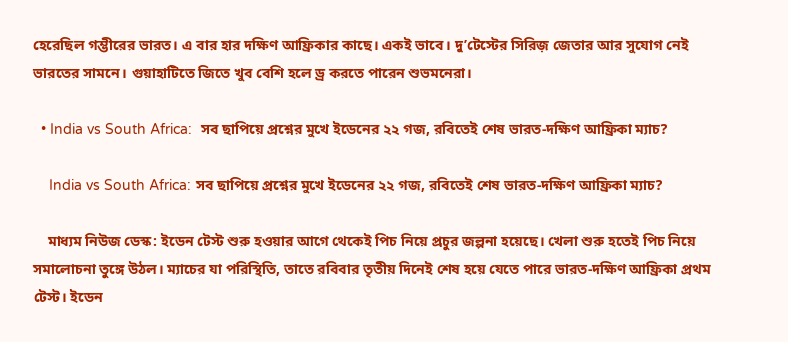হেরেছিল গম্ভীরের ভারত। এ বার হার দক্ষিণ আফ্রিকার কাছে। একই ভাবে। দু’টেস্টের সিরিজ় জেতার আর সুযোগ নেই ভারতের সামনে। গুয়াহাটিতে জিতে খুব বেশি হলে ড্র করতে পারেন শুভমনেরা।

  • India vs South Africa:  সব ছাপিয়ে প্রশ্নের মুখে ইডেনের ২২ গজ, রবিতেই শেষ ভারত-দক্ষিণ আফ্রিকা ম্যাচ?

    India vs South Africa: সব ছাপিয়ে প্রশ্নের মুখে ইডেনের ২২ গজ, রবিতেই শেষ ভারত-দক্ষিণ আফ্রিকা ম্যাচ?

    মাধ্যম নিউজ ডেস্ক: ইডেন টেস্ট শুরু হওয়ার আগে থেকেই পিচ নিয়ে প্রচুর জল্পনা হয়েছে। খেলা শুরু হতেই পিচ নিয়ে সমালোচনা তুঙ্গে উঠল। ম্যাচের যা পরিস্থিতি, তাতে রবিবার তৃতীয় দিনেই শেষ হয়ে যেতে পারে ভারত-দক্ষিণ আফ্রিকা প্রথম টেস্ট। ইডেন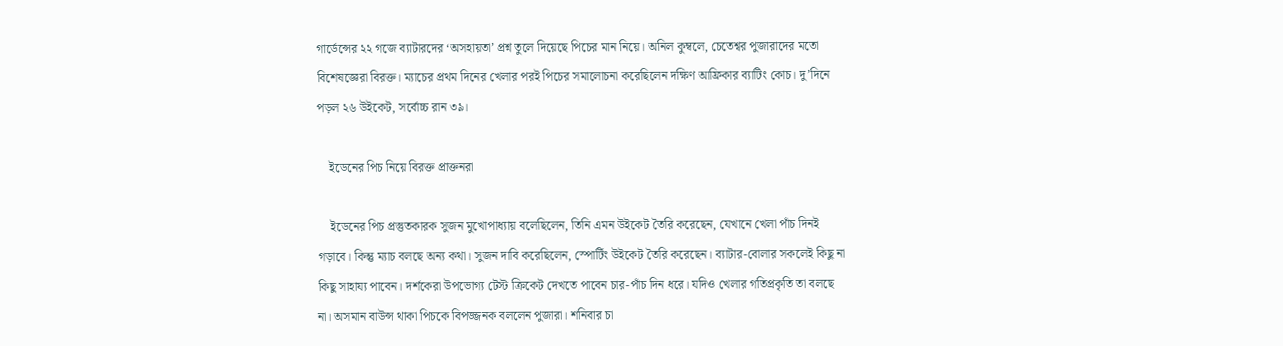গার্ডেন্সের ২২ গজে ব্যাটারদের ‘অসহায়তা’ প্রশ্ন তুলে দিয়েছে পিচের মান নিয়ে। অনিল কুম্বলে, চেতেশ্বর পুজারাদের মতো বিশেষজ্ঞেরা বিরক্ত। ম্যাচের প্রথম দিনের খেলার পরই পিচের সমালোচনা করেছিলেন দক্ষিণ আফ্রিকার ব্যাটিং কোচ। দু’দিনে পড়ল ২৬ উইকেট, সর্বোচ্চ রান ৩৯।

    ইডেনের পিচ নিয়ে বিরক্ত প্রাক্তনরা

    ইডেনের পিচ প্রস্তুতকারক সুজন মুখোপাধ্যায় বলেছিলেন, তিনি এমন উইকেট তৈরি করেছেন, যেখানে খেলা পাঁচ দিনই গড়াবে। কিন্তু ম্যাচ বলছে অন্য কথা। সুজন দাবি করেছিলেন, স্পোর্টিং উইকেট তৈরি করেছেন। ব্যাটার-বোলার সকলেই কিছু না কিছু সাহায্য পাবেন। দর্শকেরা উপভোগ্য টেস্ট ক্রিকেট দেখতে পাবেন চার-পাঁচ দিন ধরে। যদিও খেলার গতিপ্রকৃতি তা বলছে না। অসমান বাউন্স থাকা পিচকে বিপজ্জনক বললেন পুজারা। শনিবার চা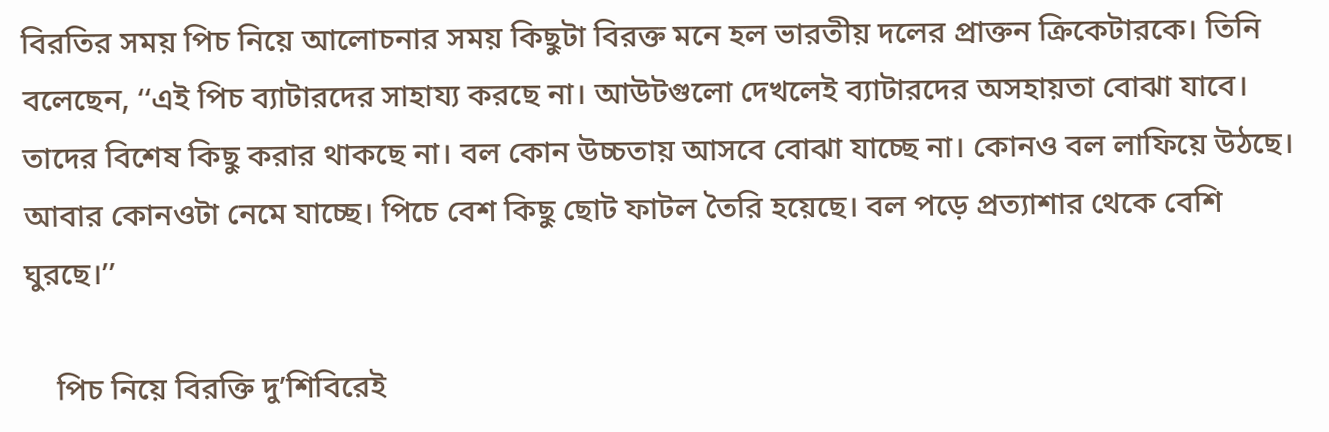বিরতির সময় পিচ নিয়ে আলোচনার সময় কিছুটা বিরক্ত মনে হল ভারতীয় দলের প্রাক্তন ক্রিকেটারকে। তিনি বলেছেন, ‘‘এই পিচ ব্যাটারদের সাহায্য করছে না। আউটগুলো দেখলেই ব্যাটারদের অসহায়তা বোঝা যাবে। তাদের বিশেষ কিছু করার থাকছে না। বল কোন উচ্চতায় আসবে বোঝা যাচ্ছে না। কোনও বল লাফিয়ে উঠছে। আবার কোনওটা নেমে যাচ্ছে। পিচে বেশ কিছু ছোট ফাটল তৈরি হয়েছে। বল পড়ে প্রত্যাশার থেকে বেশি ঘুরছে।’’

    পিচ নিয়ে বিরক্তি দু’শিবিরেই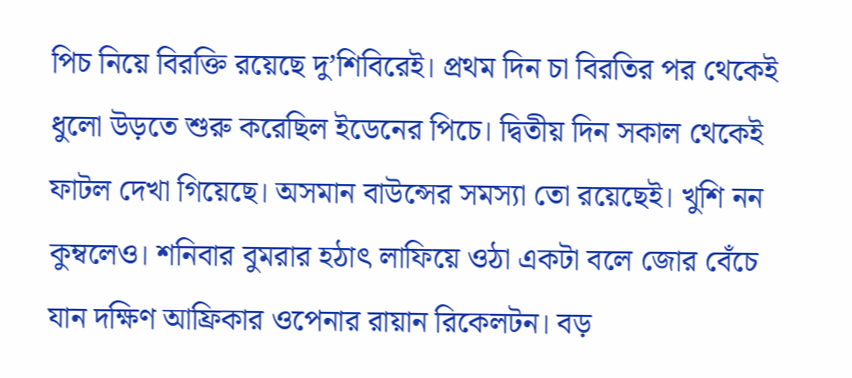পিচ নিয়ে বিরক্তি রয়েছে দু’শিবিরেই। প্রথম দিন চা বিরতির পর থেকেই ধুলো উড়তে শুরু করেছিল ইডেনের পিচে। দ্বিতীয় দিন সকাল থেকেই ফাটল দেখা গিয়েছে। অসমান বাউন্সের সমস্যা তো রয়েছেই। খুশি নন কুম্বলেও। শনিবার বুমরার হঠাৎ লাফিয়ে ওঠা একটা বলে জোর বেঁচে যান দক্ষিণ আফ্রিকার ওপেনার রায়ান রিকেলটন। বড়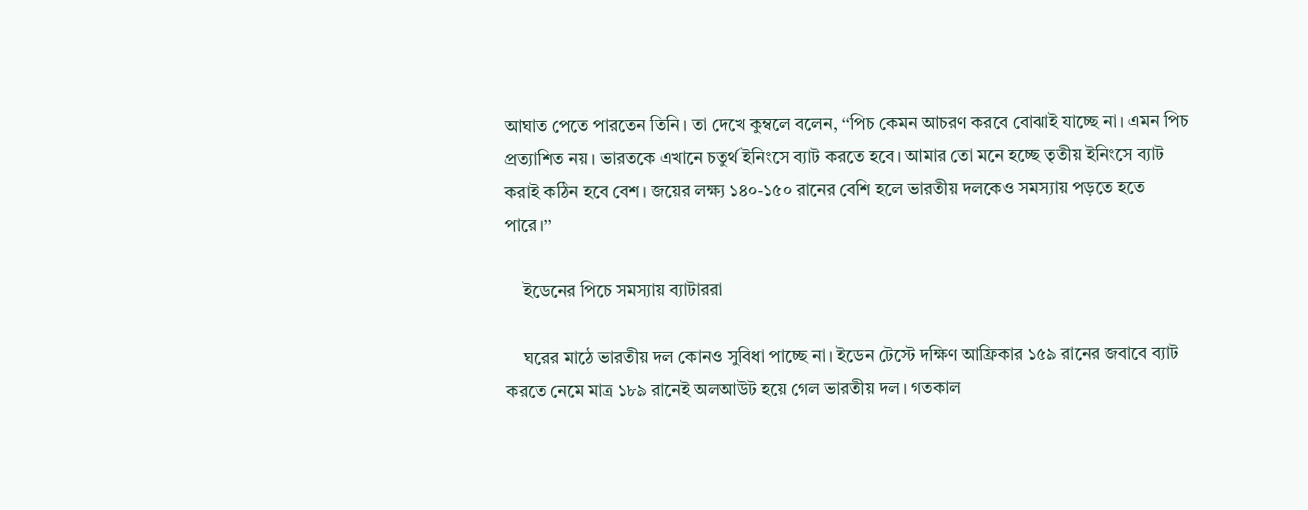আঘাত পেতে পারতেন তিনি। তা দেখে কুম্বলে বলেন, ‘‘পিচ কেমন আচরণ করবে বোঝাই যাচ্ছে না। এমন পিচ প্রত্যাশিত নয়। ভারতকে এখানে চতুর্থ ইনিংসে ব্যাট করতে হবে। আমার তো মনে হচ্ছে তৃতীয় ইনিংসে ব্যাট করাই কঠিন হবে বেশ। জয়ের লক্ষ্য ১৪০-১৫০ রানের বেশি হলে ভারতীয় দলকেও সমস্যায় পড়তে হতে পারে।’’

    ইডেনের পিচে সমস্যায় ব্যাটাররা

    ঘরের মাঠে ভারতীয় দল কোনও সুবিধা পাচ্ছে না। ইডেন টেস্টে দক্ষিণ আফ্রিকার ১৫৯ রানের জবাবে ব্যাট করতে নেমে মাত্র ১৮৯ রানেই অলআউট হয়ে গেল ভারতীয় দল। গতকাল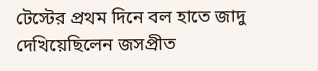টেস্টের প্রথম দিনে বল হাতে জাদু দেখিয়েছিলেন জসপ্রীত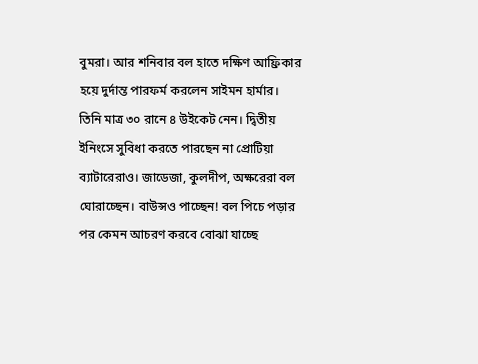বুমরা। আর শনিবার বল হাতে দক্ষিণ আফ্রিকার হয়ে দুর্দান্ত পারফর্ম করলেন সাইমন হার্মার। তিনি মাত্র ৩০ রানে ৪ উইকেট নেন। দ্বিতীয় ইনিংসে সুবিধা করতে পারছেন না প্রোটিয়া ব্যাটারেরাও। জাডেজা, কুলদীপ, অক্ষরেরা বল ঘোরাচ্ছেন। বাউন্সও পাচ্ছেন! বল পিচে পড়ার পর কেমন আচরণ করবে বোঝা যাচ্ছে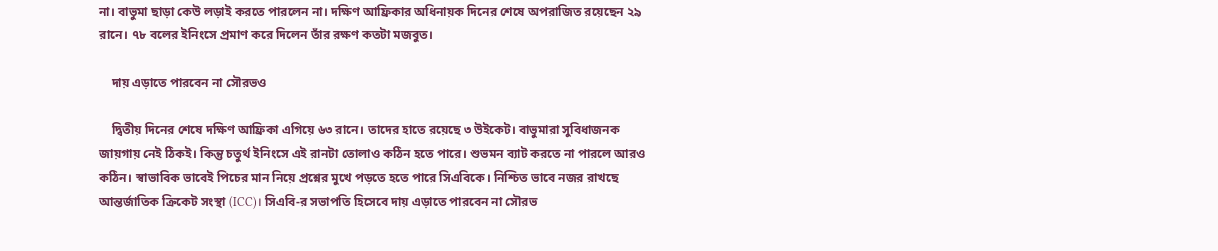না। বাভুমা ছাড়া কেউ লড়াই করতে পারলেন না। দক্ষিণ আফ্রিকার অধিনায়ক দিনের শেষে অপরাজিত রয়েছেন ২৯ রানে। ৭৮ বলের ইনিংসে প্রমাণ করে দিলেন তাঁর রক্ষণ কতটা মজবুত।

    দায় এড়াতে পারবেন না সৌরভও

    দ্বিতীয় দিনের শেষে দক্ষিণ আফ্রিকা এগিয়ে ৬৩ রানে। তাদের হাতে রয়েছে ৩ উইকেট। বাভুমারা সুবিধাজনক জায়গায় নেই ঠিকই। কিন্তু চতুর্থ ইনিংসে এই রানটা তোলাও কঠিন হতে পারে। শুভমন ব্যাট করতে না পারলে আরও কঠিন। স্বাভাবিক ভাবেই পিচের মান নিয়ে প্রশ্নের মুখে পড়তে হতে পারে সিএবিকে। নিশ্চিত ভাবে নজর রাখছে আন্তর্জাতিক ক্রিকেট সংস্থা (ICC)। সিএবি-র সভাপতি হিসেবে দায় এড়াতে পারবেন না সৌরভ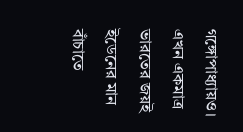গঙ্গোপাধ্যায়ও। এখন একমাত্র ভারতের জয়ই ইডেনের মান বাঁচাতে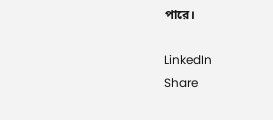পারে।

LinkedIn
Share